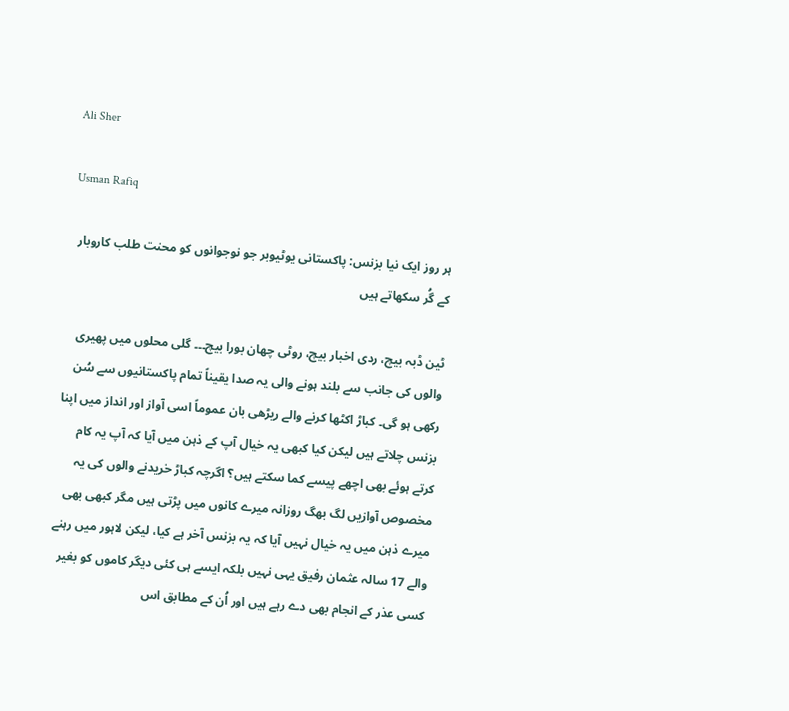Ali Sher

Usman Rafiq

ہر روز ایک نیا بزنس: پاکستانی یوٹیوبر جو نوجوانوں کو محنت طلب کاروبار کے گُر سکھاتے ہیں

ٹین ڈبہ بیچ، ردی اخبار بیچ، روٹی چھان بورا بیچ۔۔۔ گلی محلوں میں پھیری والوں کی جانب سے بلند ہونے والی یہ صدا یقیناً تمام پاکستانیوں سے سُن رکھی ہو گی۔ کباڑ اکٹھا کرنے والے ریڑھی بان عموماً اسی آواز اور انداز میں اپنا بزنس چلاتے ہیں لیکن کیا کبھی یہ خیال آپ کے ذہن میں آیا کہ آپ یہ کام کرتے ہوئے بھی اچھے پیسے کما سکتے ہیں؟ اگرچہ کباڑ خریدنے والوں کی یہ مخصوص آوازیں لگ بھگ روزانہ میرے کانوں میں پڑتی ہیں مگر کبھی بھی میرے ذہن میں یہ خیال نہیں آیا کہ یہ بزنس آخر ہے کیا، لیکن لاہور میں رہنے والے 17 سالہ عثمان رفیق یہی نہیں بلکہ ایسے ہی کئی دیگر کاموں کو بغیر کسی عذر کے انجام بھی دے رہے ہیں اور اُن کے مطابق اس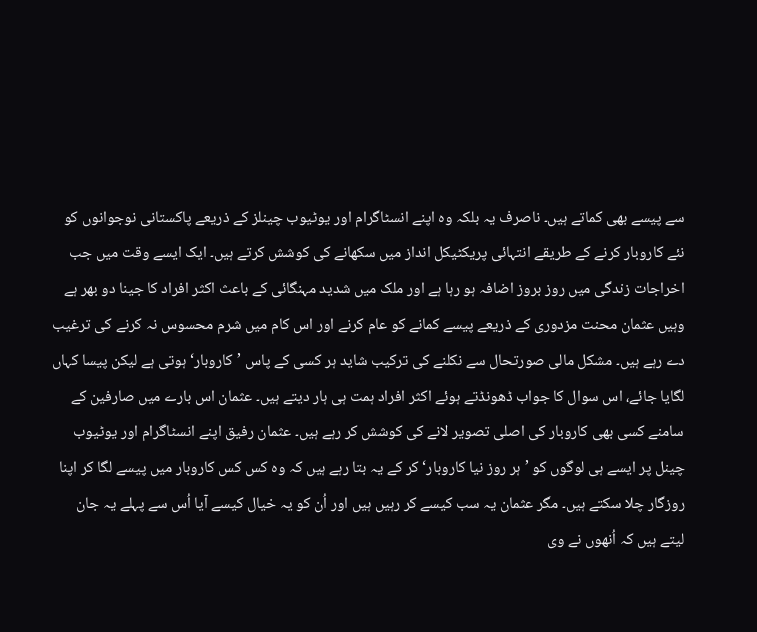سے پیسے بھی کماتے ہیں۔ ناصرف یہ بلکہ وہ اپنے انسٹاگرام اور یوٹیوب چینلز کے ذریعے پاکستانی نوجوانوں کو نئے کاروبار کرنے کے طریقے انتہائی پریکٹیکل انداز میں سکھانے کی کوشش کرتے ہیں۔ ایک ایسے وقت میں جب اخراجات زندگی میں روز بروز اضافہ ہو رہا ہے اور ملک میں شدید مہنگائی کے باعث اکثر افراد کا جینا دو بھر ہے وہیں عثمان محنت مزدوری کے ذریعے پیسے کمانے کو عام کرنے اور اس کام میں شرم محسوس نہ کرنے کی ترغیب دے رہے ہیں۔ مشکل مالی صورتحال سے نکلنے کی ترکیب شاید ہر کسی کے پاس ’کاروبار‘ ہوتی ہے لیکن پیسا کہاں لگایا جائے، اس سوال کا جواب ڈھونڈتے ہوئے اکثر افراد ہمت ہی ہار دیتے ہیں۔ عثمان اس بارے میں صارفین کے سامنے کسی بھی کاروبار کی اصلی تصویر لانے کی کوشش کر رہے ہیں۔ عثمان رفیق اپنے انسٹاگرام اور یوٹیوب چینل پر ایسے ہی لوگوں کو ’ہر روز نیا کاروبار‘ کر کے یہ بتا رہے ہیں کہ وہ کس کس کاروبار میں پیسے لگا کر اپنا روزگار چلا سکتے ہیں۔ مگر عثمان یہ سب کیسے کر رہیں ہیں اور اُن کو یہ خیال کیسے آیا اُس سے پہلے یہ جان لیتے ہیں کہ اُنھوں نے وی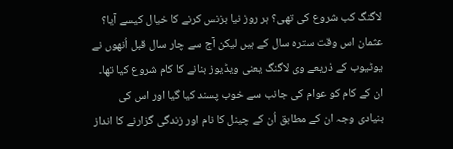لاگنگ کب شروع کی تھی؟ ہر روز نیا بزنس کرنے کا خیال کیسے آیا؟ عثمان اس وقت سترہ سال کے ہیں لیکن آج سے چار سال قبل اُنھوں نے یوٹیوب کے ذریعے وی لاگنگ یعنی ویڈیوز بنانے کا کام شروع کیا تھا۔ ان کے کام کو عوام کی جانب سے خوب پسند کیا گیا اور اس کی بنیادی وجہ ان کے مطابق اُن کے چینل کا نام اور زندگی گزارنے کا انداز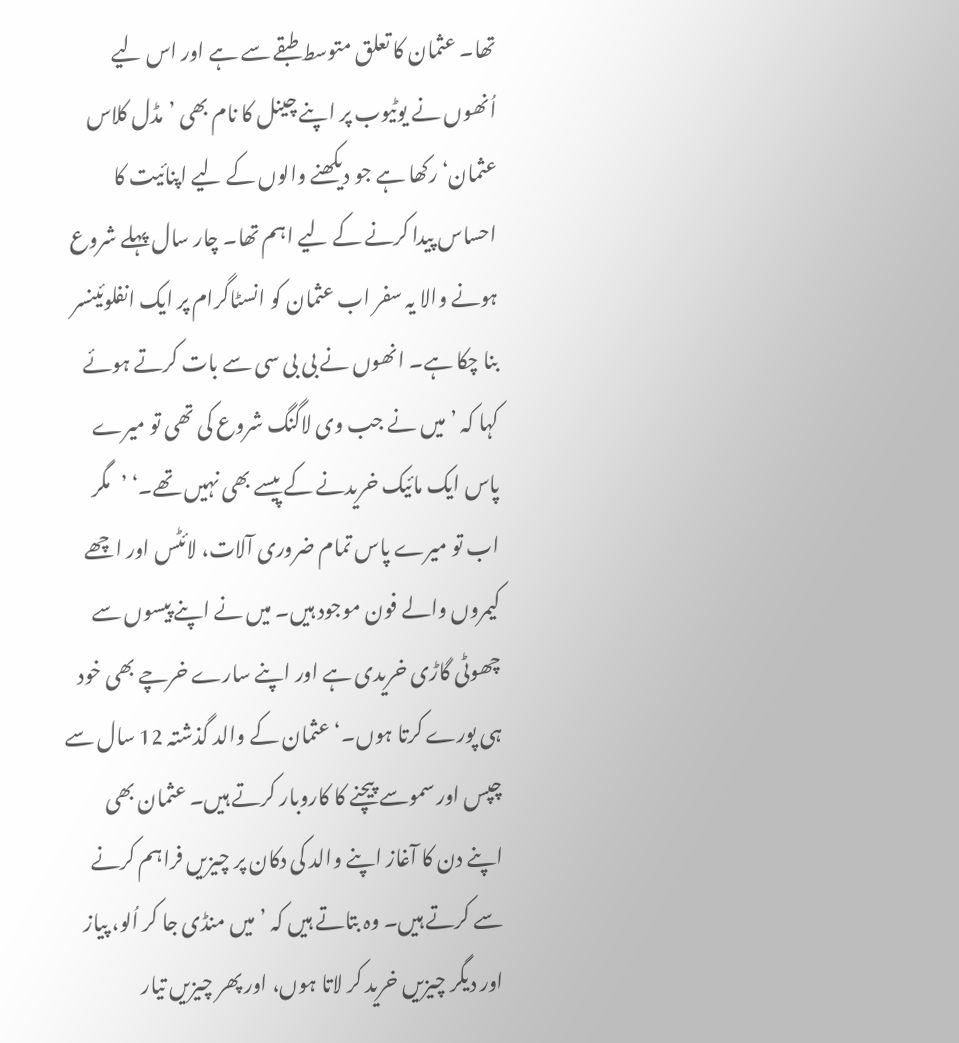تھا۔ عثمان کا تعلق متوسط طبقے سے ہے اور اس لیے اُنھوں نے یوٹیوب پر اپنے چینل کا نام بھی ’مڈل کلاس عثمان‘ رکھا ہے جو دیکھنے والوں کے لیے اپنائیت کا احساس پیدا کرنے کے لیے اہم تھا۔ چار سال پہلے شروع ہونے والا یہ سفر اب عثمان کو انسٹاگرام پر ایک انفلوئینسر بنا چکا ہے۔ انھوں نے بی بی سی سے بات کرتے ہوئے کہا کہ ’میں نے جب وی لاگنگ شروع کی تھی تو میرے پاس ایک مائیک خریدنے کے پیسے بھی نہیں تھے۔‘ ’مگر اب تو میرے پاس تمام ضروری آلات، لائٹس اور اچھے کیمروں والے فون موجود ہیں۔ میں نے اپنے پیسوں سے چھوٹی گاڑی خریدی ہے اور اپنے سارے خرچے بھی خود ہی پورے کرتا ہوں۔‘ عثمان کے والد گذشتہ 12 سال سے چپس اور سموسے پیچنے کا کاروبار کرتے ہیں۔ عثمان بھی اپنے دن کا آغاز اپنے والد کی دکان پر چیزیں فراہم کرنے سے کرتے ہیں۔ وہ بتاتے ہیں کہ ’میں منڈی جا کر اُلو، پیاز اور دیگر چیزیں خرید کر لاتا ہوں، اور پھر چیزیں تیار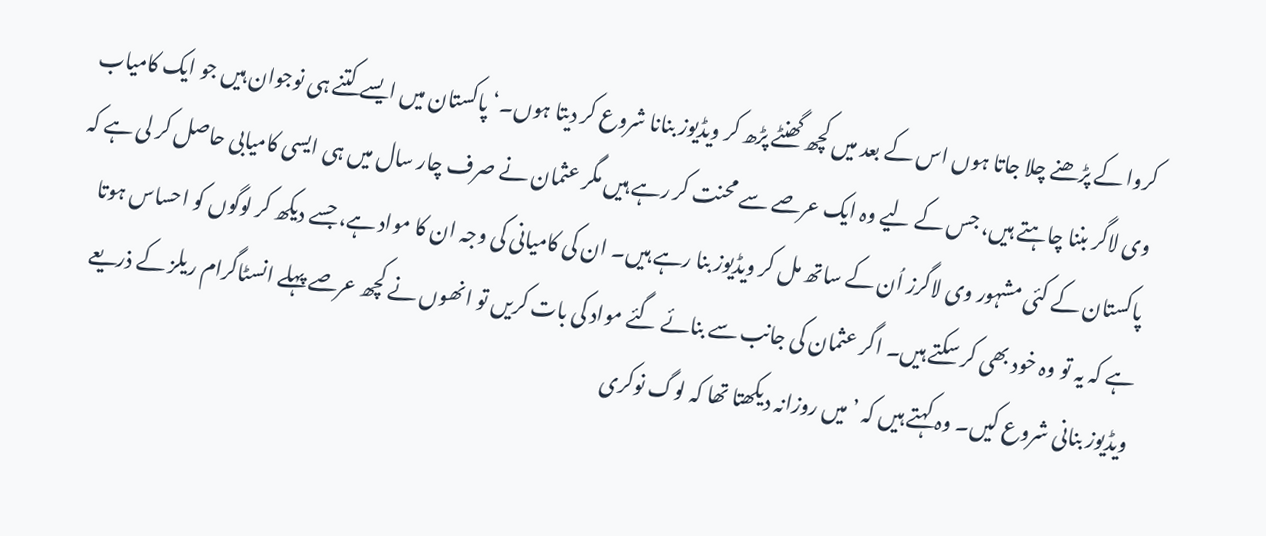کروا کے پڑھنے چلا جاتا ہوں اس کے بعد میں کچھ گھنٹے پڑھ کر ویڈیوز بنانا شروع کر دیتا ہوں۔‘ پاکستان میں ایسے کتنے ہی نوجوان ہیں جو ایک کامیاب وی لاگر بننا چاہتے ہیں، جس کے لیے وہ ایک عرصے سے محنت کر رہے ہیں مگر عثمان نے صرف چار سال میں ہی ایسی کامیابی حاصل کر لی ہے کہ پاکستان کے کئی مشہور وی لاگرز اُن کے ساتھ مل کر ویڈیوز بنا رہے ہیں۔ ان کی کامیانی کی وجہ ان کا مواد ہے، جسے دیکھ کر لوگوں کو احساس ہوتا ہے کہ یہ تو وہ خود بھی کر سکتے ہیں۔ اگر عثمان کی جانب سے بنائے گئے مواد کی بات کریں تو انھوں نے کچھ عرصے پہلے انسٹاگرام ریلز کے ذریعے ویڈیوز بنانی شروع کیں۔ وہ کہتے ہیں کہ ’میں روزانہ دیکھتا تھا کہ لوگ نوکری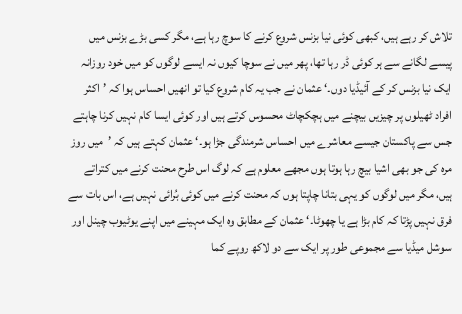تلاش کر رہے ہیں، کبھی کوئی نیا بزنس شروع کرنے کا سوچ رہا ہے، مگر کسی بڑے بزنس میں پیسے لگانے سے ہر کوئی ڈر رہا تھا، پھر میں نے سوچا کیوں نہ ایسے لوگوں کو میں خود روزانہ ایک نیا بزنس کر کے آئیڈیا دوں۔‘ عثمان نے جب یہ کام شروع کیا تو انھیں احساس ہوا کہ ’اکثر افراد ٹھیلوں پر چیزیں بیچنے میں ہچکچاٹ محسوس کرتے ہیں اور کوئی ایسا کام نہیں کرنا چاہتے جس سے پاکستان جیسے معاشرے میں احساس شرمندگی جڑا ہو۔‘ عثمان کہتے ہیں کہ ’میں روز مرہ کی جو بھی اشیا بیچ رہا ہوتا ہوں مجھے معلوم ہے کہ لوگ اس طرح محنت کرنے میں کتراتے ہیں، مگر میں لوگوں کو یہی بتانا چاپتا ہوں کہ محنت کرنے میں کوئی بُرائی نہیں ہے، اس بات سے فرق نہیں پڑتا کہ کام بڑا ہے یا چھوٹا۔‘ عثمان کے مطابق وہ ایک مہینے میں اپنے یوٹیوب چینل اور سوشل میڈیا سے مجموعی طور پر ایک سے دو لاکھ روپے کما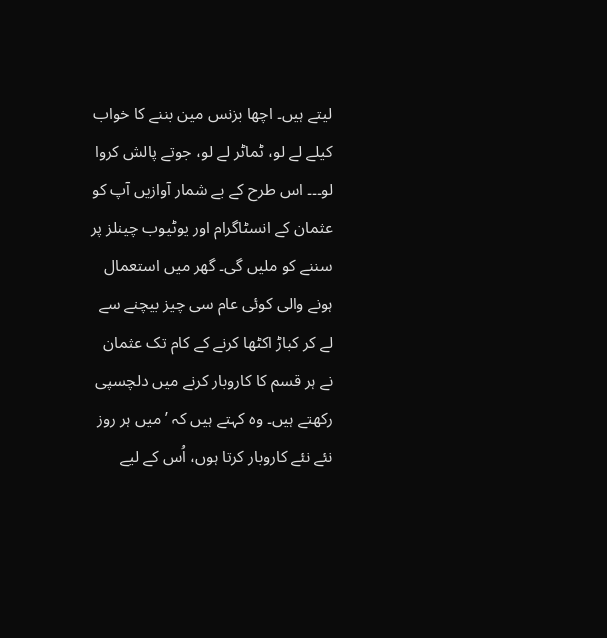لیتے ہیں۔ اچھا بزنس مین بننے کا خواب کیلے لے لو، ٹماٹر لے لو، جوتے پالش کروا لو۔۔۔ اس طرح کے بے شمار آوازیں آپ کو عثمان کے انسٹاگرام اور یوٹیوب چینلز پر سننے کو ملیں گی۔ گھر میں استعمال ہونے والی کوئی عام سی چیز بیچنے سے لے کر کباڑ اکٹھا کرنے کے کام تک عثمان نے ہر قسم کا کاروبار کرنے میں دلچسپی رکھتے ہیں۔ وہ کہتے ہیں کہ ’میں ہر روز نئے نئے کاروبار کرتا ہوں، اُس کے لیے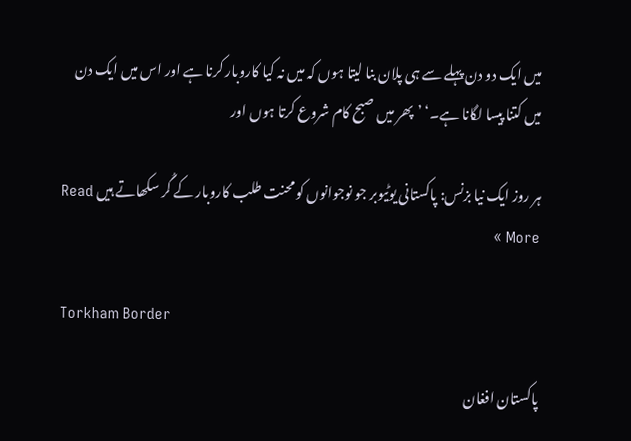میں ایک دو دن پہلے سے ہی پلان بنا لیتا ہوں کہ میں نہ کیا کاروبار کرنا ہے اور اس میں ایک دن میں کتنا پیسا لگانا ہے۔‘ ’پھر میں صبح کام شروع کرتا ہوں اور

ہر روز ایک نیا بزنس: پاکستانی یوٹیوبر جو نوجوانوں کو محنت طلب کاروبار کے گُر سکھاتے ہیں Read More »

Torkham Border

پاکستان افغان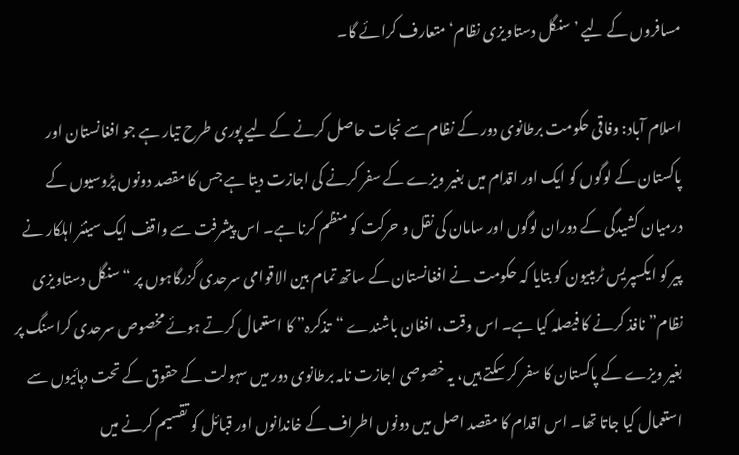مسافروں کے لیے ’سنگل دستاویزی نظام‘ متعارف کرائے گا۔

اسلام آباد: وفاقی حکومت برطانوی دور کے نظام سے نجات حاصل کرنے کے لیے پوری طرح تیار ہے جو افغانستان اور پاکستان کے لوگوں کو ایک اور اقدام میں بغیر ویزے کے سفر کرنے کی اجازت دیتا ہے جس کا مقصد دونوں پڑوسیوں کے درمیان کشیدگی کے دوران لوگوں اور سامان کی نقل و حرکت کو منظم کرنا ہے۔ اس پیشرفت سے واقف ایک سینئر اہلکار نے پیر کو ایکسپریس ٹریبیون کو بتایا کہ حکومت نے افغانستان کے ساتھ تمام بین الاقوامی سرحدی گزرگاہوں پر “سنگل دستاویزی نظام” نافذ کرنے کا فیصلہ کیا ہے۔ اس وقت، افغان باشندے “تذکرہ” کا استعمال کرتے ہوئے مخصوص سرحدی کراسنگ پر بغیر ویزے کے پاکستان کا سفر کر سکتے ہیں، یہ خصوصی اجازت نامہ برطانوی دور میں سہولت کے حقوق کے تحت دہائیوں سے استعمال کیا جاتا تھا۔ اس اقدام کا مقصد اصل میں دونوں اطراف کے خاندانوں اور قبائل کو تقسیم کرنے میں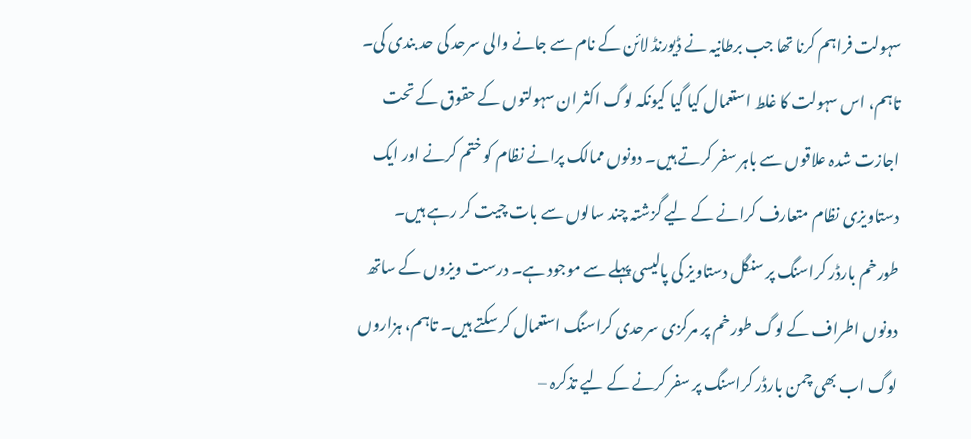سہولت فراہم کرنا تھا جب برطانیہ نے ڈیورنڈ لائن کے نام سے جانے والی سرحد کی حد بندی کی۔ تاہم، اس سہولت کا غلط استعمال کیا گیا کیونکہ لوگ اکثر ان سہولتوں کے حقوق کے تحت اجازت شدہ علاقوں سے باہر سفر کرتے ہیں۔ دونوں ممالک پرانے نظام کو ختم کرنے اور ایک دستاویزی نظام متعارف کرانے کے لیے گزشتہ چند سالوں سے بات چیت کر رہے ہیں۔ طورخم بارڈر کراسنگ پر سنگل دستاویز کی پالیسی پہلے سے موجود ہے۔ درست ویزوں کے ساتھ دونوں اطراف کے لوگ طورخم پر مرکزی سرحدی کراسنگ استعمال کر سکتے ہیں۔ تاہم، ہزاروں لوگ اب بھی چمن بارڈر کراسنگ پر سفر کرنے کے لیے تذکرہ –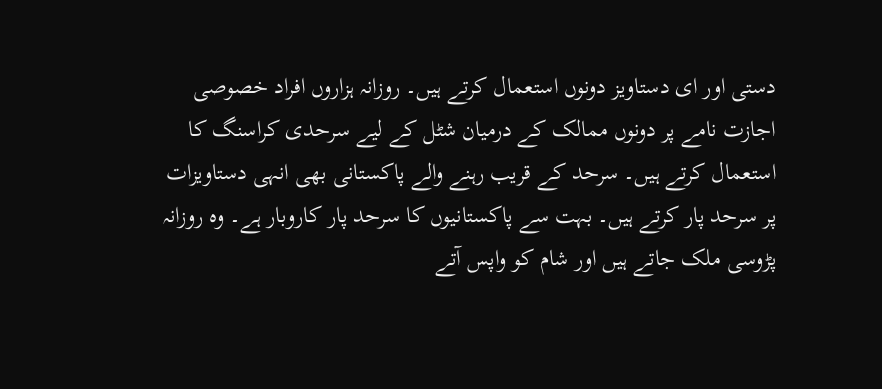دستی اور ای دستاویز دونوں استعمال کرتے ہیں۔ روزانہ ہزاروں افراد خصوصی اجازت نامے پر دونوں ممالک کے درمیان شٹل کے لیے سرحدی کراسنگ کا استعمال کرتے ہیں۔ سرحد کے قریب رہنے والے پاکستانی بھی انہی دستاویزات پر سرحد پار کرتے ہیں۔ بہت سے پاکستانیوں کا سرحد پار کاروبار ہے۔ وہ روزانہ پڑوسی ملک جاتے ہیں اور شام کو واپس آتے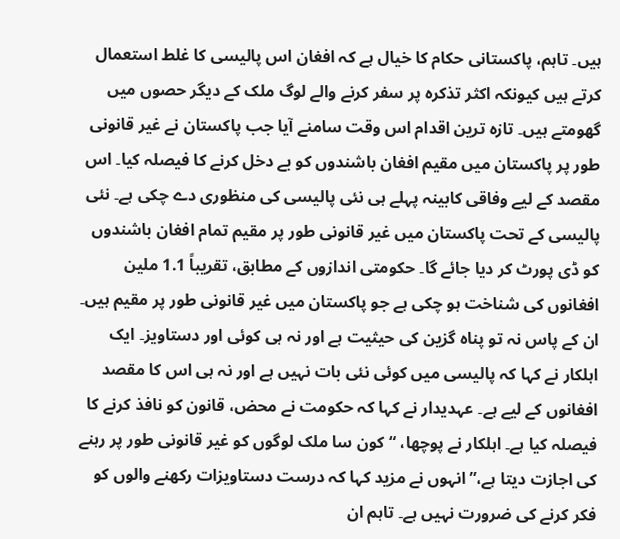ہیں۔ تاہم، پاکستانی حکام کا خیال ہے کہ افغان اس پالیسی کا غلط استعمال کرتے ہیں کیونکہ اکثر تذکرہ پر سفر کرنے والے لوگ ملک کے دیگر حصوں میں گھومتے ہیں۔ تازہ ترین اقدام اس وقت سامنے آیا جب پاکستان نے غیر قانونی طور پر پاکستان میں مقیم افغان باشندوں کو بے دخل کرنے کا فیصلہ کیا۔ اس مقصد کے لیے وفاقی کابینہ پہلے ہی نئی پالیسی کی منظوری دے چکی ہے۔ نئی پالیسی کے تحت پاکستان میں غیر قانونی طور پر مقیم تمام افغان باشندوں کو ڈی پورٹ کر دیا جائے گا۔ حکومتی اندازوں کے مطابق، تقریباً 1.1 ملین افغانوں کی شناخت ہو چکی ہے جو پاکستان میں غیر قانونی طور پر مقیم ہیں۔ ان کے پاس نہ تو پناہ گزین کی حیثیت ہے اور نہ ہی کوئی اور دستاویز۔ ایک اہلکار نے کہا کہ پالیسی میں کوئی نئی بات نہیں ہے اور نہ ہی اس کا مقصد افغانوں کے لیے ہے۔ عہدیدار نے کہا کہ حکومت نے محض، قانون کو نافذ کرنے کا فیصلہ کیا ہے۔ اہلکار نے پوچھا، “کون سا ملک لوگوں کو غیر قانونی طور پر رہنے کی اجازت دیتا ہے،” انہوں نے مزید کہا کہ درست دستاویزات رکھنے والوں کو فکر کرنے کی ضرورت نہیں ہے۔ تاہم ان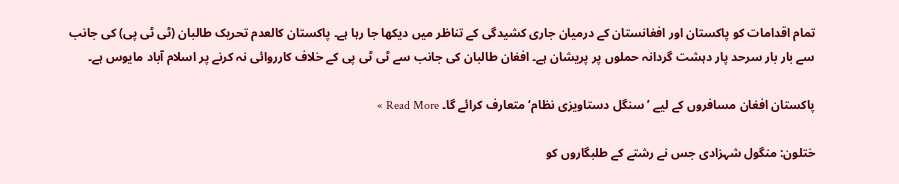تمام اقدامات کو پاکستان اور افغانستان کے درمیان جاری کشیدگی کے تناظر میں دیکھا جا رہا ہے۔ پاکستان کالعدم تحریک طالبان (ٹی ٹی پی) کی جانب سے بار بار سرحد پار دہشت گردانہ حملوں پر پریشان ہے۔ افغان طالبان کی جانب سے ٹی ٹی پی کے خلاف کارروائی نہ کرنے پر اسلام آباد مایوس ہے۔

پاکستان افغان مسافروں کے لیے ’سنگل دستاویزی نظام‘ متعارف کرائے گا۔ Read More »

ختلون: منگول شہزادی جس نے رشتے کے طلبگاروں کو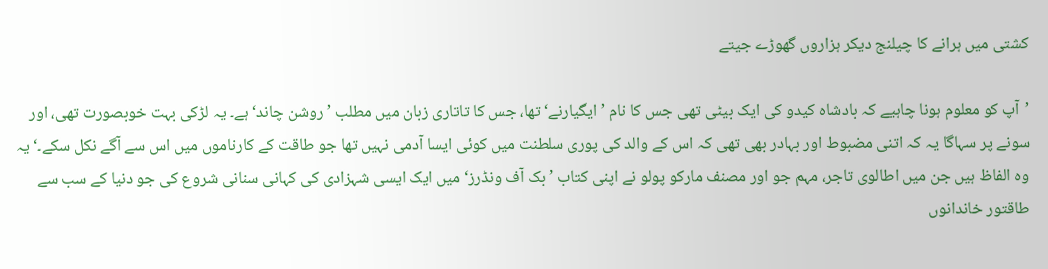کشتی میں ہرانے کا چیلنج دیکر ہزاروں گھوڑے جیتے

’آپ کو معلوم ہونا چاہیے کہ بادشاہ کیدو کی ایک بیٹی تھی جس کا نام ’ایگیارنے‘ تھا، جس کا تاتاری زبان میں مطلب ’روشن چاند‘ ہے۔ یہ لڑکی بہت خوبصورت تھی، اور سونے پر سہاگا یہ کہ اتنی مضبوط اور بہادر بھی تھی کہ اس کے والد کی پوری سلطنت میں کوئی ایسا آدمی نہیں تھا جو طاقت کے کارناموں میں اس سے آگے نکل سکے۔‘ یہ وہ الفاظ ہیں جن میں اطالوی تاجر، مہم جو اور مصنف مارکو پولو نے اپنی کتاب ’بک آف ونڈرز‘ میں ایک ایسی شہزادی کی کہانی سنانی شروع کی جو دنیا کے سب سے طاقتور خاندانوں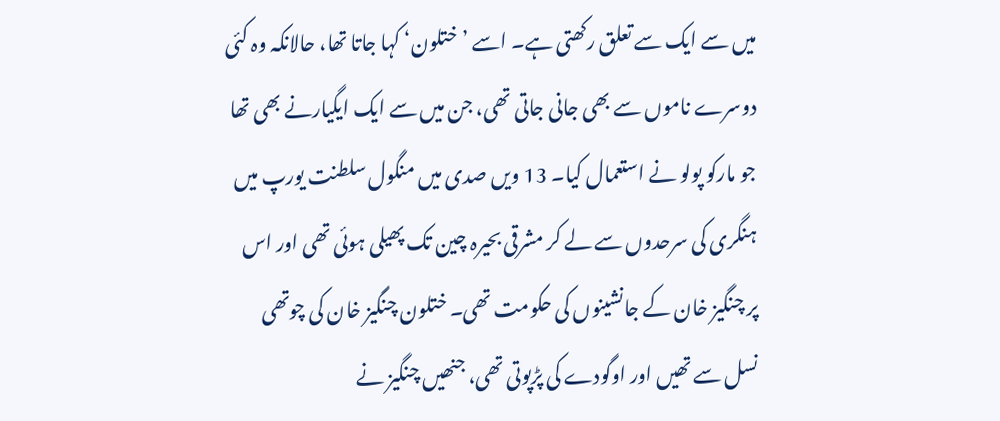میں سے ایک سے تعلق رکھتی ہے۔ اسے ’ختلون‘ کہا جاتا تھا، حالانکہ وہ کئی دوسرے ناموں سے بھی جانی جاتی تھی، جن میں سے ایک ایگیارنے بھی تھا جو مارکو پولو نے استعمال کیا۔ 13 ویں صدی میں منگول سلطنت یورپ میں ہنگری کی سرحدوں سے لے کر مشرقی بحیرہ چین تک پھیلی ہوئی تھی اور اس پر چنگیز خان کے جانشینوں کی حکومت تھی۔ ختلون چنگیز خان کی چوتھی نسل سے تھیں اور اوگودے کی پڑپوتی تھی، جنھیں چنگیز نے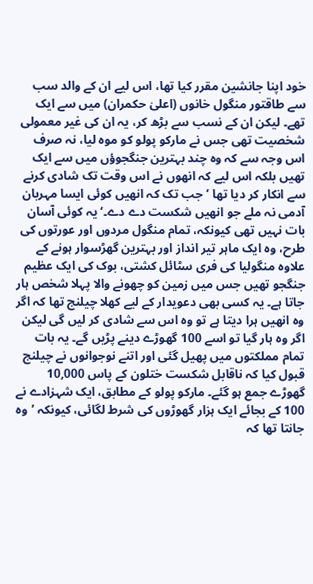خود اپنا جانشین مقرر کیا تھا، اس لیے ان کے والد سب سے طاقتور منگول خانوں (اعلیٰ حکمران) میں سے ایک تھے۔ لیکن ان کے نسب سے بڑھ کر، یہ ان کی غیر معمولی شخصیت تھی جس نے مارکو پولو کو موہ لیا، نہ صرف اس وجہ سے کہ وہ چند بہترین جنگجوؤں میں سے ایک تھیں بلکہ اس لیے کہ انھوں نے اس وقت تک شادی کرنے سے انکار کر دیا تھا ’جب تک کہ انھیں کوئی ایسا مہربان آدمی نہ ملے جو انھیں شکست دے دے۔‘ یہ کوئی آسان بات نہیں تھی کیونکہ، تمام منگول مردوں اور عورتوں کی طرح، وہ ایک ماہر تیر انداز اور بہترین گھڑسوار ہونے کے علاوہ منگولیا کی فری سٹائل کشتی، بوک کی ایک عظیم جنگجو تھیں جس میں زمین کو چھونے والا پہلا شخص ہار جاتا ہے۔ یہ کسی بھی دعویدار کے لیے کھلا چیلنج تھا کہ اگر وہ انھیں ہرا دیتا ہے تو وہ اس سے شادی کر لیں گی لیکن اگر وہ ہار گیا تو اسے 100 گھوڑے دینے پڑیں گے۔ یہ بات تمام مملکتوں میں پھیل گئی اور اتنے نوجوانوں نے چیلنج قبول کیا کہ ناقابل شکست ختلون کے پاس 10,000 گھوڑے جمع ہو گئے۔ مارکو پولو کے مطابق، ایک شہزادے نے 100 کے بجائے ایک ہزار گھوڑوں کی شرط لگائی، کیونکہ ’وہ جانتا تھا کہ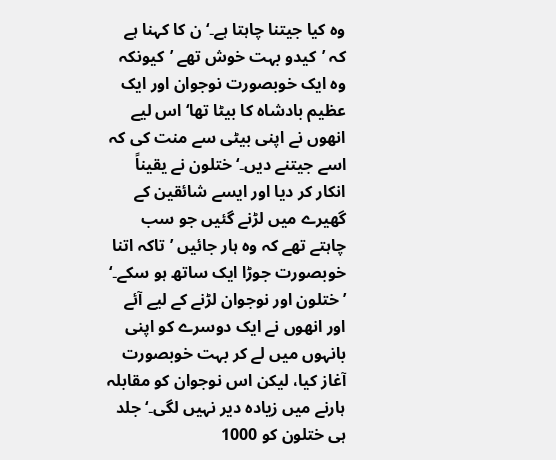وہ کیا جیتنا چاہتا ہے۔‘ ن کا کہنا ہے کہ ’کیدو بہت خوش تھے ’کیونکہ وہ ایک خوبصورت نوجوان اور ایک عظیم بادشاہ کا بیٹا تھا‘ اس لیے انھوں نے اپنی بیٹی سے منت کی کہ اسے جیتنے دیں۔‘ ختلون نے یقیناً انکار کر دیا اور ایسے شائقین کے گھیرے میں لڑنے گئیں جو سب چاہتے تھے کہ وہ ہار جائیں ’تاکہ اتنا خوبصورت جوڑا ایک ساتھ ہو سکے۔‘ ’ختلون اور نوجوان لڑنے کے لیے آئے اور انھوں نے ایک دوسرے کو اپنی بانہوں میں لے کر بہت خوبصورت آغاز کیا، لیکن اس نوجوان کو مقابلہ ہارنے میں زیادہ دیر نہیں لگی۔‘ جلد ہی ختلون کو 1000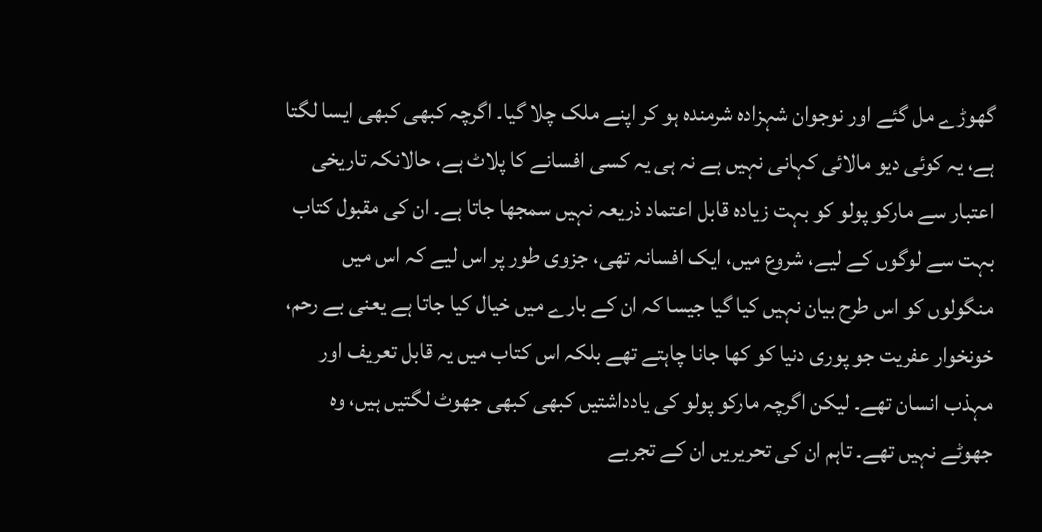گھوڑے مل گئے اور نوجوان شہزادہ شرمندہ ہو کر اپنے ملک چلا گیا۔ اگرچہ کبھی کبھی ایسا لگتا ہے، یہ کوئی دیو مالائی کہانی نہیں ہے نہ ہی یہ کسی افسانے کا پلاٹ ہے، حالانکہ تاریخی اعتبار سے مارکو پولو کو بہت زیادہ قابل اعتماد ذریعہ نہیں سمجھا جاتا ہے۔ ان کی مقبول کتاب بہت سے لوگوں کے لیے، شروع میں، ایک افسانہ تھی، جزوی طور پر اس لیے کہ اس میں منگولوں کو اس طرح بیان نہیں کیا گیا جیسا کہ ان کے بارے میں خیال کیا جاتا ہے یعنی بے رحم، خونخوار عفریت جو پوری دنیا کو کھا جانا چاہتے تھے بلکہ اس کتاب میں یہ قابل تعریف اور مہذب انسان تھے۔ لیکن اگرچہ مارکو پولو کی یادداشتیں کبھی کبھی جھوٹ لگتیں ہیں، وہ جھوٹے نہیں تھے۔ تاہم ان کی تحریریں ان کے تجربے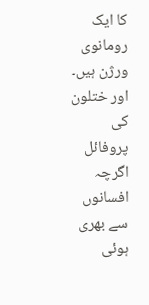کا ایک رومانوی ورژن ہیں۔ اور ختلون کی پروفائل اگرچہ افسانوں سے بھری ہوئی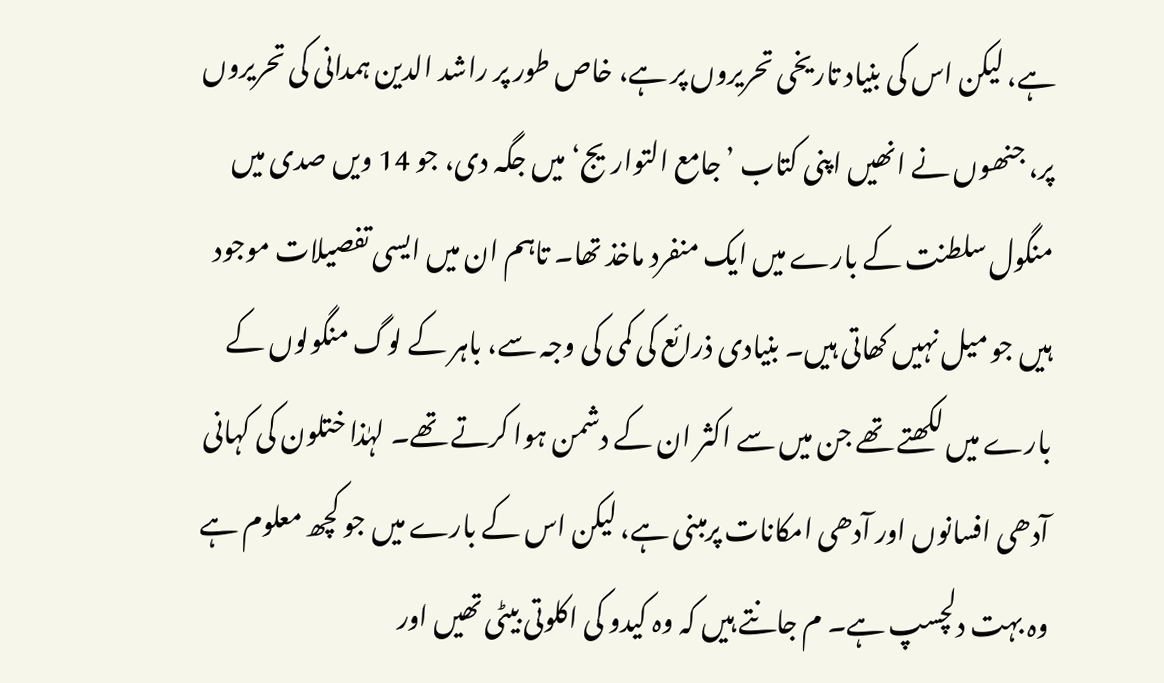ہے، لیکن اس کی بنیاد تاریخی تحریروں پر ہے، خاص طور پر راشد الدین ہمدانی کی تحریروں پر، جنھوں نے انھیں اپنی کتاب ’جامع التواریج‘ میں جگہ دی، جو 14 ویں صدی میں منگول سلطنت کے بارے میں ایک منفرد ماخذ تھا۔ تاہم ان میں ایسی تفصیلات موجود ہیں جو میل نہیں کھاتی ہیں۔ بنیادی ذرائع کی کمی کی وجہ سے، باہر کے لوگ منگولوں کے بارے میں لکھتے تھے جن میں سے اکثر ان کے دشمن ہوا کرتے تھے۔ لہٰذا ختلون کی کہانی آدھی افسانوں اور آدھی امکانات پرمبنی ہے، لیکن اس کے بارے میں جو کچھ معلوم ہے وہ بہت دلچسپ ہے۔ م جانتے ہیں کہ وہ کیدو کی اکلوتی بیٹی تھیں اور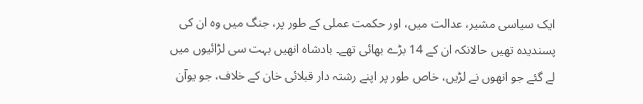ایک سیاسی مشیر، عدالت میں، اور حکمت عملی کے طور پر، جنگ میں وہ ان کی پسندیدہ تھیں حالانکہ ان کے 14 بڑے بھائی تھے۔ بادشاہ انھیں بہت سی لڑائیوں میں لے گئے جو انھوں نے لڑیں، خاص طور پر اپنے رشتہ دار قبلائی خان کے خلاف، جو یوآن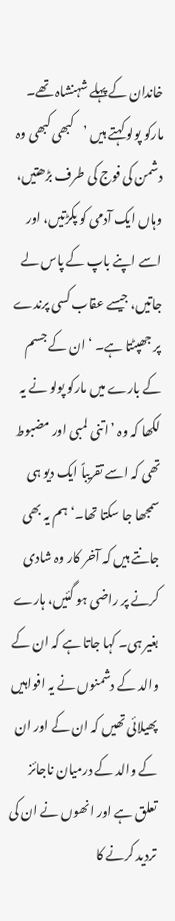خاندان کے پہلے شہنشاہ تھے۔ مارکو پولو کہتے ہیں ’کبھی کبھی وہ دشمن کی فوج کی طرف بڑھتیں، وہاں ایک آدمی کو پکڑتیں، اور اسے اپنے باپ کے پاس لے جاتیں، جیسے عقاب کسی پرندے پر جھپٹتا ہے۔ ‘ ان کے جسم کے بارے میں مارکو پولو نے یہ لکھا کہ وہ ’اتنی لمبی اور مضبوط تھی کہ اسے تقریباً ایک دیو ہی سمجھا جا سکتا تھا۔‘ ہم یہ بھی جانتے ہیں کہ آخر کار وہ شادی کرنے پر راضی ہو گئیں، ہارے بغیر ہی۔ کہا جاتا ہے کہ ان کے والد کے دشمنوں نے یہ افواہیں پھیلائی تھیں کہ ان کے اور ان کے والد کے درمیان ناجائز تعلق ہے اور انھوں نے ان کی تردید کرنے کا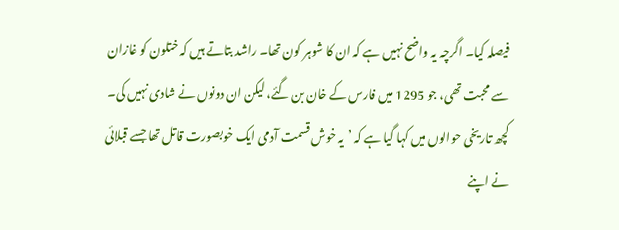فیصلہ کیا۔ اگرچہ یہ واضح نہیں ہے کہ ان کا شوہر کون تھا۔ راشد بتاتے ہیں کہ ختلون کو غازان سے محبت تھی، جو 1295 میں فارس کے خان بن گئے، لیکن ان دونوں نے شادی نہیں کی۔ کچھ تاریخی حوالوں میں کہا گیا ہے کہ ’یہ خوش قسمت آدمی ایک خوبصورت قاتل تھا جسے قبلائی نے اپنے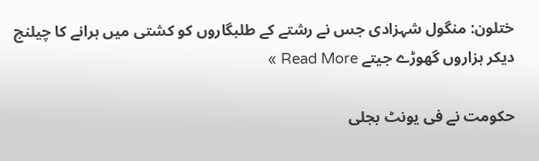ختلون: منگول شہزادی جس نے رشتے کے طلبگاروں کو کشتی میں ہرانے کا چیلنج دیکر ہزاروں گھوڑے جیتے Read More »

حکومت نے فی یونٹ بجلی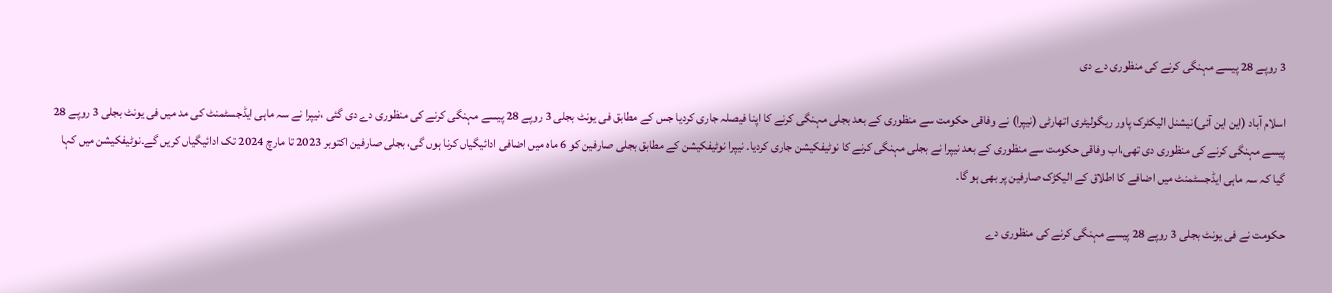3 روپے 28 پیسے مہنگی کرنے کی منظوری دے دی

اسلام آباد (این این آئی)نیشنل الیکٹرک پاور ریگولیٹری اتھارٹی (نیپرا) نے وفاقی حکومت سے منظوری کے بعد بجلی مہنگی کرنے کا اپنا فیصلہ جاری کردیا جس کے مطابق فی یونٹ بجلی 3 روپے 28 پیسے مہنگی کرنے کی منظوری دے دی گئی ،نیپرا نے سہ ماہی ایڈجسٹمنٹ کی مد میں فی یونٹ بجلی 3 روپے 28 پیسے مہنگی کرنے کی منظوری دی تھی،اب وفاقی حکومت سے منظوری کے بعد نیپرا نے بجلی مہنگی کرنے کا نوٹیفکیشن جاری کردیا۔ نیپرا نوٹیفکیشن کے مطابق بجلی صارفین کو 6 ماہ میں اضافی ادائیگیاں کرنا ہوں گی، بجلی صارفین اکتوبر 2023 تا مارچ 2024 تک ادائیگیاں کریں گے۔نوٹیفکیشن میں کہا گیا کہ سہ ماہی ایڈجسٹمنٹ میں اضافے کا اطلاق کے الیکڑک صارفین پر بھی ہو گا۔

حکومت نے فی یونٹ بجلی 3 روپے 28 پیسے مہنگی کرنے کی منظوری دے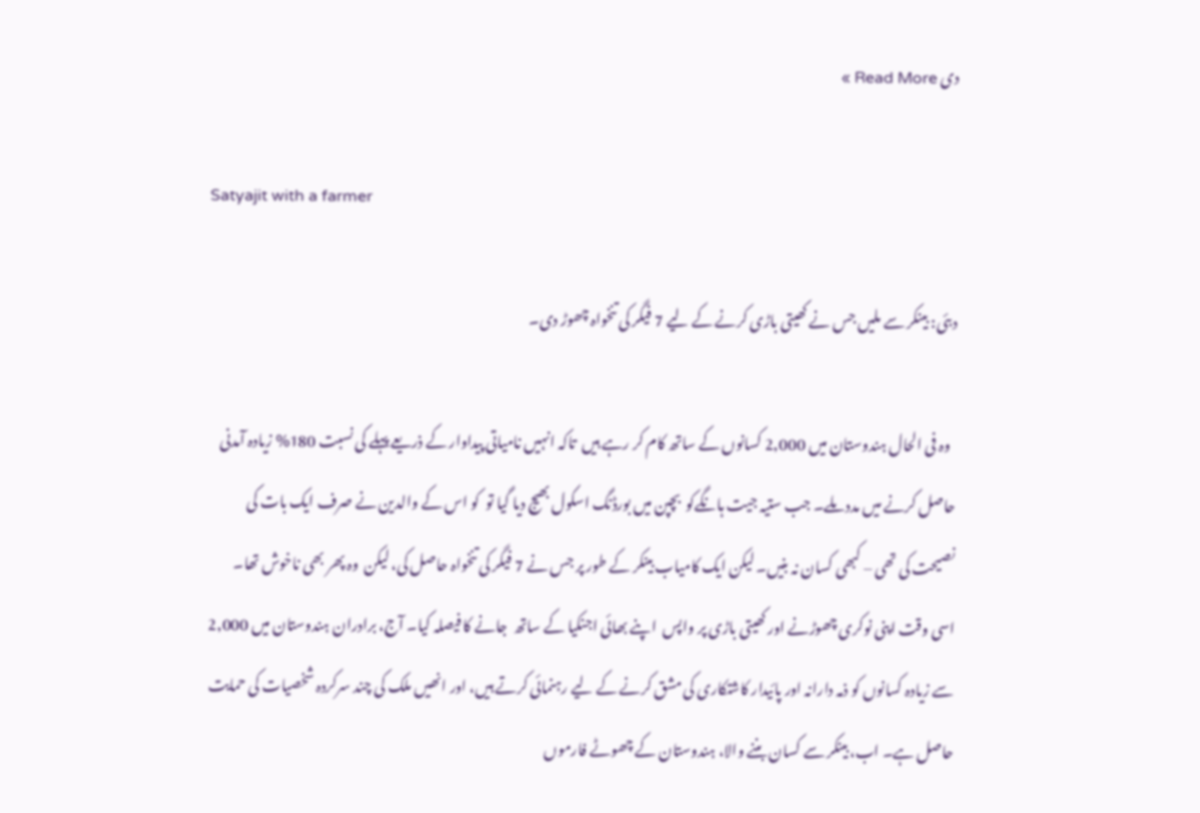دی Read More »

Satyajit with a farmer

دبئی: بینکر سے ملیں جس نے کھیتی باڑی کرنے کے لیے 7 فیگر کی تنخواہ چھوڑ دی۔

  وہ فی الحال ہندوستان میں 2,000 کسانوں کے ساتھ کام کر رہے ہیں  تاکہ انہیں نامیاتی پیداوار کے ذریعے پہلے کی نسبت 180% زیادہ آمدنی حاصل کرنے میں مدد ملے۔ جب ستیہ جیت ہانگےکو  بچپن میں بورڈنگ اسکول بھیج دیا گیا تو  کو اس کے والدین نے صرف ایک بات کی نصیحت کی تھی – کبھی کسان نہ بنیں۔ لیکن ایک کامیاب بینکر کے طور پر جس نے 7 فیگر کی تنخواہ حاصل کی، لیکن  وہ پھر بھی ناخوش تھا۔ اسی وقت اپنی نوکری چھوڑنے اور کھیتی باڑی پر واپس  اپنے بھائی اجنکیا کے ساتھ  جانے کا فیصلہ کیا۔ آج، برادران ہندوستان میں 2,000 سے زیادہ کسانوں کو ذمہ دارانہ اور پائیدار کاشتکاری کی مشق کرنے کے لیے رہنمائی کرتے ہیں، اور انھیں ملک کی چند سرکردہ شخصیات کی حمایت حاصل ہے۔ اب، بینکر سے کسان بننے والا، ہندوستان کے چھوٹے فارموں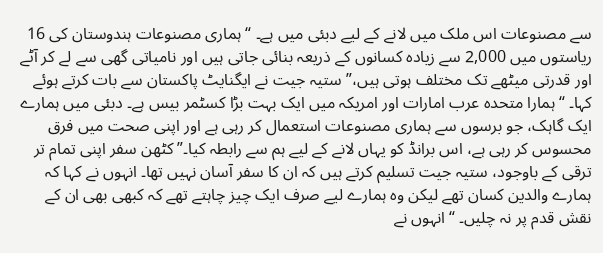سے مصنوعات اس ملک میں لانے کے لیے دبئی میں ہے۔ “ہماری مصنوعات ہندوستان کی 16 ریاستوں میں 2,000 سے زیادہ کسانوں کے ذریعہ بنائی جاتی ہیں اور نامیاتی گھی سے لے کر آٹے اور قدرتی میٹھے تک مختلف ہوتی ہیں،” ستیہ جیت نے ایگنایٹ پاکستان سے بات کرتے ہوئے کہا۔ “ہمارا متحدہ عرب امارات اور امریکہ میں ایک بہت بڑا کسٹمر بیس ہے۔ دبئی میں ہمارے ایک گاہک، جو برسوں سے ہماری مصنوعات استعمال کر رہی ہے اور اپنی صحت میں فرق محسوس کر رہی ہے، اس برانڈ کو یہاں لانے کے لیے ہم سے رابطہ کیا۔” کٹھن سفر اپنی تمام تر ترقی کے باوجود، ستیہ جیت تسلیم کرتے ہیں کہ ان کا سفر آسان نہیں تھا۔ انہوں نے کہا کہ ہمارے والدین کسان تھے لیکن وہ ہمارے لیے صرف ایک چیز چاہتے تھے کہ کبھی بھی ان کے نقش قدم پر نہ چلیں۔ “انہوں نے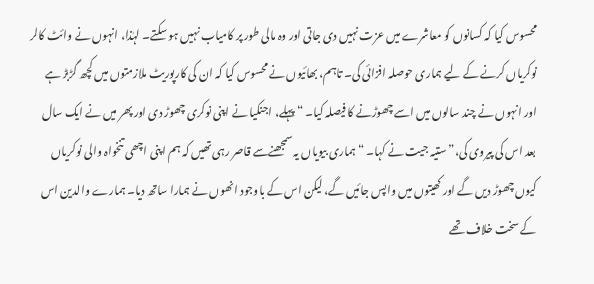محسوس کیا کہ کسانوں کو معاشرے میں عزت نہیں دی جاتی اور وہ مالی طور پر کامیاب نہیں ہو سکتے۔ لہٰذا، انہوں نے وائٹ کالر نوکریاں کرنے کے لیے ہماری حوصلہ افزائی کی۔ تاہم، بھائیوں نے محسوس کیا کہ ان کی کارپوریٹ ملازمتوں میں کچھ گڑبڑ ہے اور انہوں نے چند سالوں میں اسے چھوڑنے کا فیصلہ کیا۔ “پہلے، اجنکیا نے اپنی نوکری چھوڑ دی اور پھر میں نے ایک سال بعد اس کی پیروی کی،” ستیہ جیت نے کہا۔ “ہماری بیویاں یہ سمجھنےسے قاصر رہی تھیں کہ ہم اپنی اچھی تنخواہ والی نوکریاں کیوں چھوڑ دیں گے اور کھیتوں میں واپس جائیں گے، لیکن اس کے باوجود انھوں نے ہمارا ساتھ دیا۔ ہمارے والدین اس کے سخت خلاف تھے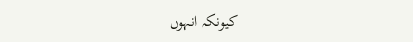کیونکہ انہوں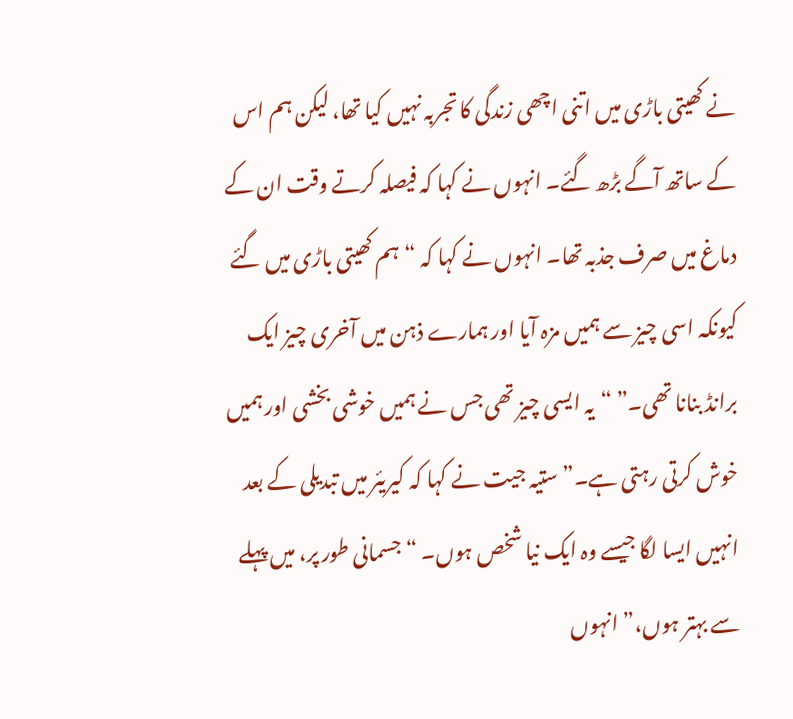نے کھیتی باڑی میں اتنی اچھی زندگی کا تجربہ نہیں کیا تھا، لیکن ہم اس کے ساتھ آگے بڑھ گئے۔ انہوں نے کہا کہ فیصلہ کرتے وقت ان کے دماغ میں صرف جذبہ تھا۔ انہوں نے کہا کہ “ہم کھیتی باڑی میں گئے کیونکہ اسی چیز سے ہمیں مزہ آیا اور ہمارے ذہن میں آخری چیز ایک برانڈ بنانا تھی۔” “یہ ایسی چیز تھی جس نے ہمیں خوشی بخشی اور ہمیں خوش کرتی رہتی ہے۔” ستیہ جیت نے کہا کہ کیریئر میں تبدیلی کے بعد انہیں ایسا لگا جیسے وہ ایک نیا شخص ہوں۔ “جسمانی طور پر، میں پہلے سے بہتر ہوں،” انہوں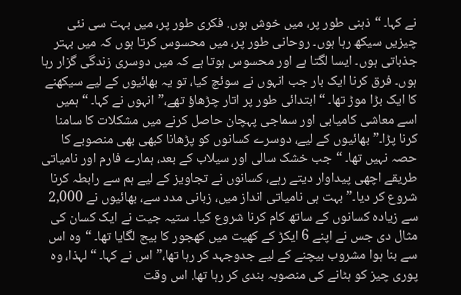نے کہا۔ “ذہنی طور پر، میں خوش ہوں. فکری طور پر، میں بہت سی نئی چیزیں سیکھ رہا ہوں۔ روحانی طور پر، میں محسوس کرتا ہوں کہ میں بہتر جذباتی ہوں۔ ایسا لگتا ہے اور محسوس ہوتا ہے کہ میں دوسری زندگی گزار رہا ہوں۔ فرق کرنا ایک بار جب انہوں نے سوئچ کیا، تو یہ بھائیوں کے لیے سیکھنے کا ایک بڑا موڑ تھا۔ “ابتدائی طور پر اتار چڑھاؤ تھے،” انہوں نے کہا۔ “ہمیں اسے معاشی کامیابی اور سماجی پہچان حاصل کرنے میں مشکلات کا سامنا کرنا پڑا۔” بھائیوں کے لیے، دوسرے کسانوں کو پڑھانا کبھی بھی منصوبے کا حصہ نہیں تھا۔ “جب خشک سالی اور سیلاب کے بعد، ہمارے فارم اور نامیاتی طریقے اچھی پیداوار دیتے رہے، کسانوں نے تجاویز کے لیے ہم سے رابطہ کرنا شروع کر دیا۔” بہت ہی نامیاتی انداز میں، زبانی مدد سے، بھائیوں نے 2,000 سے زیادہ کسانوں کے ساتھ کام کرنا شروع کیا۔ ستیہ جیت نے ایک کسان کی مثال دی جس نے اپنے 6 ایکڑ کے کھیت میں کھجور کا بیج لگایا تھا۔ “وہ اس سے بنا ہوا مشروب بیچنے کے لیے جدوجہد کر رہا تھا،” اس نے کہا۔ “لہذا، وہ پوری چیز کو ہٹانے کی منصوبہ بندی کر رہا تھا. اس وقت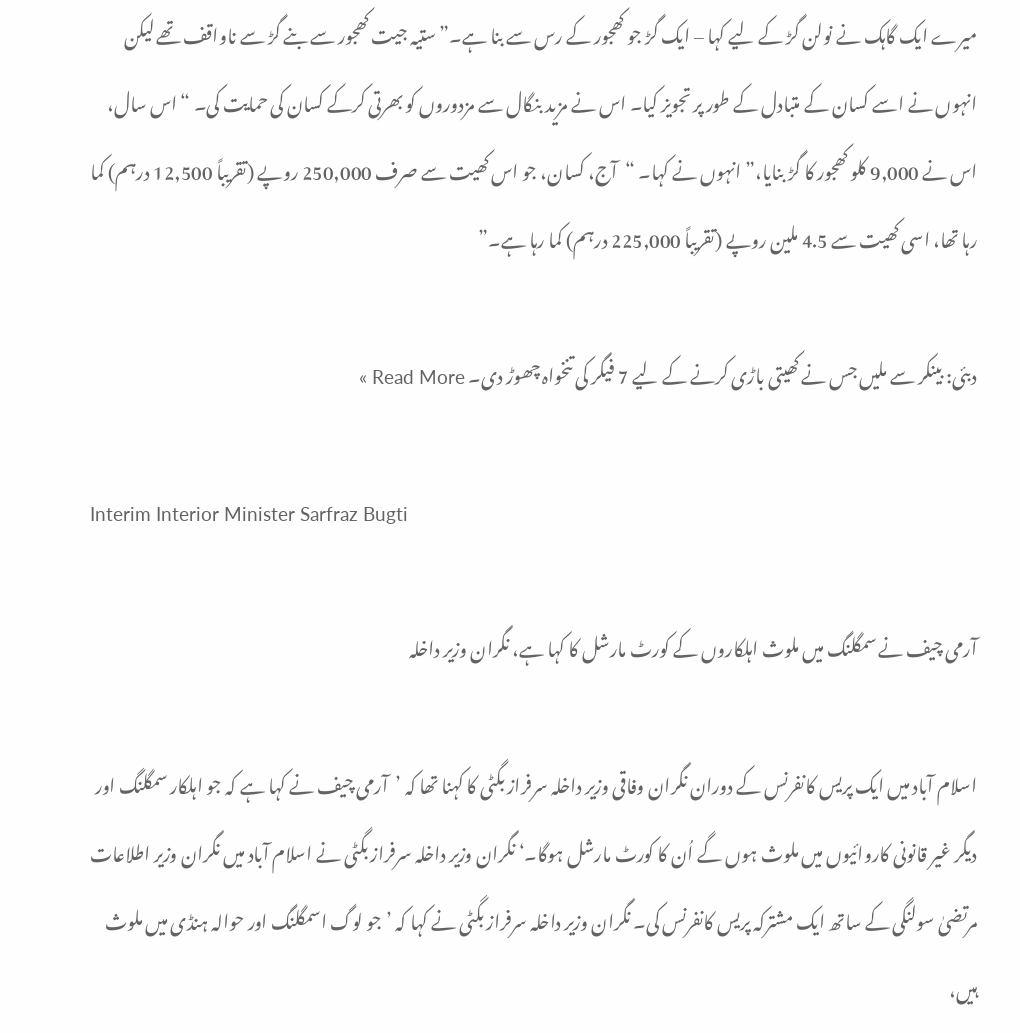میرے ایک گاہک نے نولن گڑ کے لیے کہا – ایک گڑ جو کھجور کے رس سے بنا ہے۔” ستیہ جیت کھجور سے بنے گڑ سے ناواقف تھے لیکن انہوں نے اسے کسان کے متبادل کے طور پر تجویز کیا۔ اس نے مزید بنگال سے مزدوروں کو بھرتی کرکے کسان کی حمایت کی۔ “اس سال، اس نے 9,000 کلو کھجور کا گڑ بنایا،” انہوں نے کہا۔ “آج، کسان، جو اس کھیت سے صرف 250,000 روپے (تقریباً 12,500 درہم) کما رہا تھا، اسی کھیت سے 4.5 ملین روپے (تقریباً 225,000 درہم) کما رہا ہے۔”

دبئی: بینکر سے ملیں جس نے کھیتی باڑی کرنے کے لیے 7 فیگر کی تنخواہ چھوڑ دی۔ Read More »

Interim Interior Minister Sarfraz Bugti

آرمی چیف نے سمگلنگ میں ملوث اہلکاروں کے کورٹ مارشل کا کہا ہے، نگران وزیر داخلہ

اسلام آباد میں ایک پریس کانفرنس کے دوران نگران وفاقی وزیر داخلہ سرفراز بگٹی کا کہنا تھا کہ ’آرمی چیف نے کہا ہے کہ جو اہلکار سمگلنگ اور دیگر غیر قانونی کاروائیوں میں ملوث ہوں گے اُن کا کورٹ مارشل ہوگا۔‘ نگران وزیر داخلہ سرفراز بگٹی نے اسلام آباد میں نگران وزیر اطلاعات مرتضیٰ سولنگی کے ساتھ ایک مشترکہ پریس کانفرنس کی۔ نگران وزیر داخلہ سرفراز بگٹی نے کہا کہ ’جو لوگ اسمگلنگ اور حوالہ ہنڈی میں ملوث ہیں،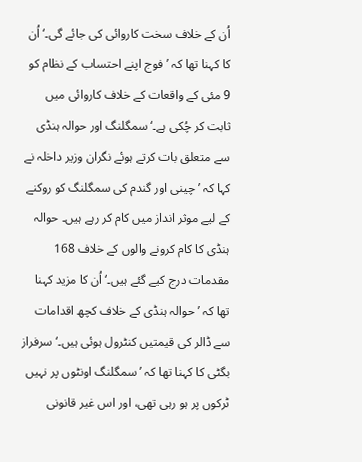اُن کے خلاف سخت کاروائی کی جائے گی۔‘ اُن کا کہنا تھا کہ ’فوج اپنے احتساب کے نظام کو 9 مئی کے واقعات کے خلاف کاروائی میں ثابت کر چُکی ہے۔‘ سمگلنگ اور حوالہ ہنڈی سے متعلق بات کرتے ہوئے نگران وزیر داخلہ نے کہا کہ ’چینی اور گندم کی سمگلنگ کو روکنے کے لیے موثر انداز میں کام کر رہے ہیں۔ حوالہ ہنڈی کا کام کرونے والوں کے خلاف 168 مقدمات درج کیے گئے ہیں۔‘ اُن کا مزید کہنا تھا کہ ’حوالہ ہنڈی کے خلاف کچھ اقدامات سے ڈالر کی قیمتیں کنٹرول ہوئی ہیں۔‘ سرفراز بگٹی کا کہنا تھا کہ ’سمگلنگ اونٹوں پر نہیں ٹرکوں پر ہو رہی تھی، اور اس غیر قانونی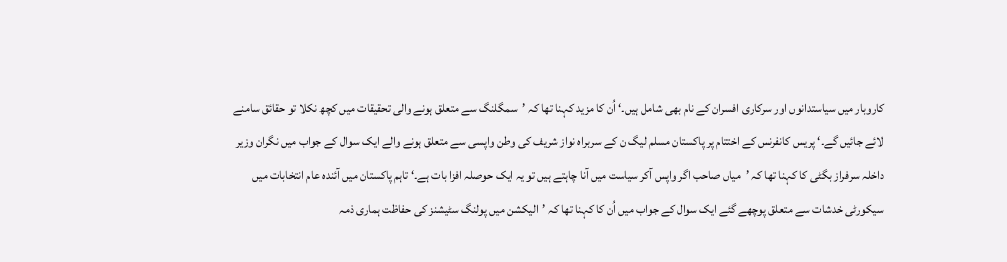کاروبار میں سیاستدانوں اور سرکاری افسران کے نام بھی شامل ہیں۔‘ اُن کا مزید کہنا تھا کہ ’سمگلنگ سے متعلق ہونے والی تحقیقات میں کچھ نکلا تو حقائق سامنے لائے جائیں گے۔‘ پریس کانفرنس کے اختتام پر پاکستان مسلم لیگ ن کے سربراہ نواز شریف کی وطن واپسی سے متعلق ہونے والے ایک سوال کے جواب میں نگران وزیر داخلہ سرفراز بگٹی کا کہنا تھا کہ ’میاں صاحب اگر واپس آکر سیاست میں آنا چاہتے ہیں تو یہ ایک حوصلہ افزا بات ہے۔‘ تاہم پاکستان میں آئندہ عام انتخابات میں سیکورٹی خدشات سے متعلق پوچھے گئے ایک سوال کے جواب میں اُن کا کہنا تھا کہ ’الیکشن میں پولنگ سٹیشنز کی حفاظت ہماری ذمہ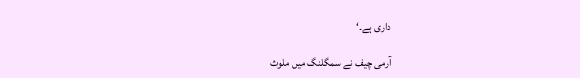داری ہے۔‘

آرمی چیف نے سمگلنگ میں ملوث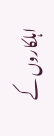اہلکاروں کے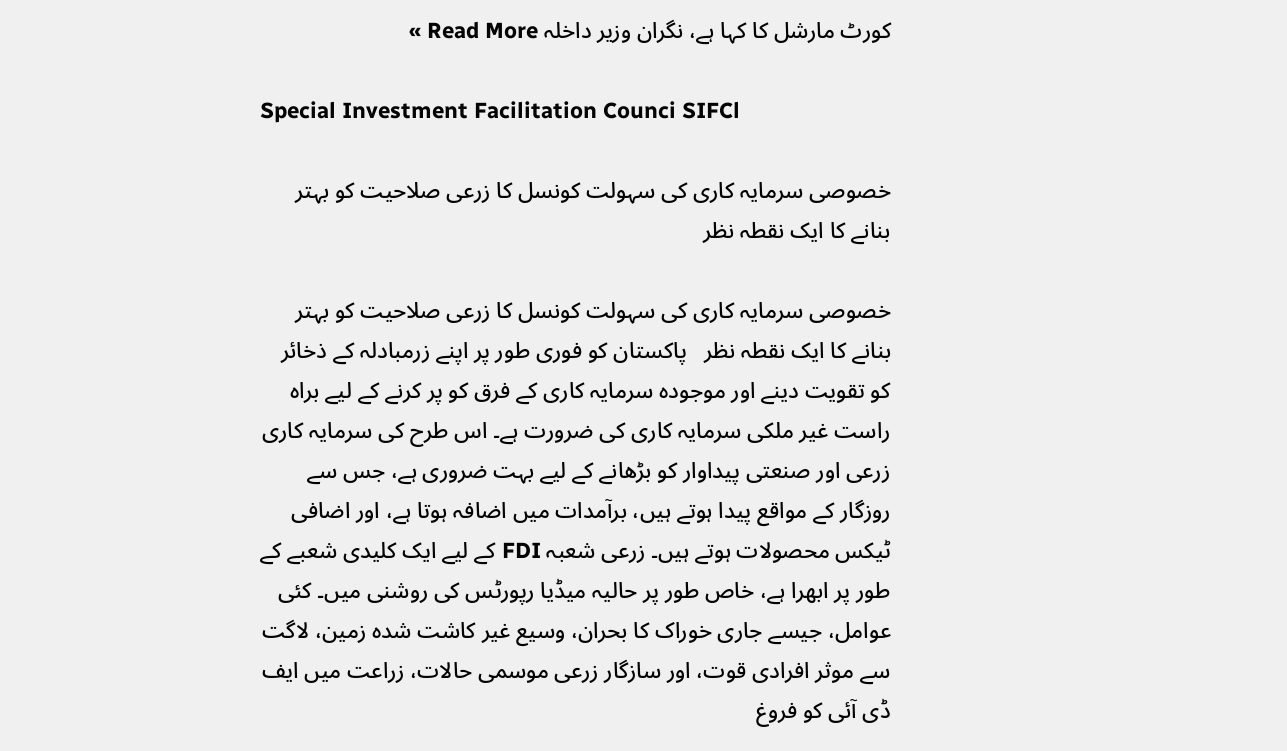کورٹ مارشل کا کہا ہے، نگران وزیر داخلہ Read More »

Special Investment Facilitation Counci SIFCl

خصوصی سرمایہ کاری کی سہولت کونسل کا زرعی صلاحیت کو بہتر بنانے کا ایک نقطہ نظر

خصوصی سرمایہ کاری کی سہولت کونسل کا زرعی صلاحیت کو بہتر بنانے کا ایک نقطہ نظر   پاکستان کو فوری طور پر اپنے زرمبادلہ کے ذخائر کو تقویت دینے اور موجودہ سرمایہ کاری کے فرق کو پر کرنے کے لیے براہ راست غیر ملکی سرمایہ کاری کی ضرورت ہے۔ اس طرح کی سرمایہ کاری زرعی اور صنعتی پیداوار کو بڑھانے کے لیے بہت ضروری ہے، جس سے روزگار کے مواقع پیدا ہوتے ہیں، برآمدات میں اضافہ ہوتا ہے، اور اضافی ٹیکس محصولات ہوتے ہیں۔ زرعی شعبہ FDI کے لیے ایک کلیدی شعبے کے طور پر ابھرا ہے، خاص طور پر حالیہ میڈیا رپورٹس کی روشنی میں۔ کئی عوامل، جیسے جاری خوراک کا بحران، وسیع غیر کاشت شدہ زمین، لاگت سے موثر افرادی قوت، اور سازگار زرعی موسمی حالات، زراعت میں ایف ڈی آئی کو فروغ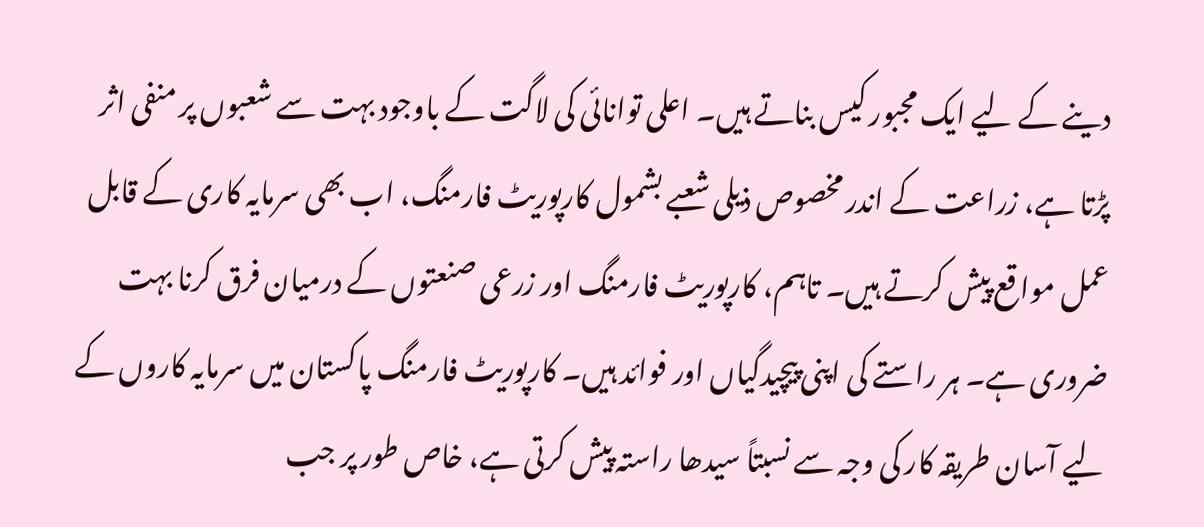دینے کے لیے ایک مجبور کیس بناتے ہیں۔ اعلی توانائی کی لاگت کے باوجود بہت سے شعبوں پر منفی اثر پڑتا ہے، زراعت کے اندر مخصوص ذیلی شعبے بشمول کارپوریٹ فارمنگ، اب بھی سرمایہ کاری کے قابل عمل مواقع پیش کرتے ہیں۔ تاہم، کارپوریٹ فارمنگ اور زرعی صنعتوں کے درمیان فرق کرنا بہت ضروری ہے۔ ہر راستے کی اپنی پیچیدگیاں اور فوائد ہیں۔ کارپوریٹ فارمنگ پاکستان میں سرمایہ کاروں کے لیے آسان طریقہ کار کی وجہ سے نسبتاً سیدھا راستہ پیش کرتی ہے، خاص طور پر جب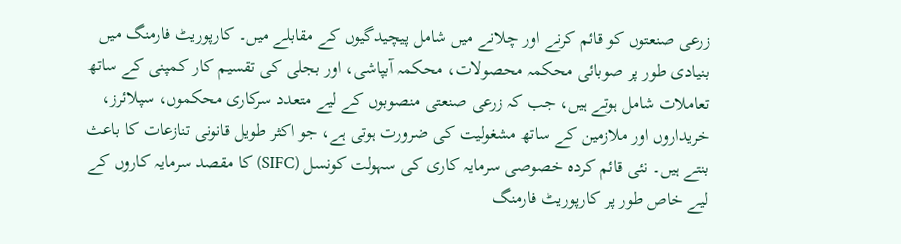زرعی صنعتوں کو قائم کرنے اور چلانے میں شامل پیچیدگیوں کے مقابلے میں۔ کارپوریٹ فارمنگ میں بنیادی طور پر صوبائی محکمہ محصولات، محکمہ آبپاشی، اور بجلی کی تقسیم کار کمپنی کے ساتھ تعاملات شامل ہوتے ہیں، جب کہ زرعی صنعتی منصوبوں کے لیے متعدد سرکاری محکموں، سپلائرز، خریداروں اور ملازمین کے ساتھ مشغولیت کی ضرورت ہوتی ہے، جو اکثر طویل قانونی تنازعات کا باعث بنتے ہیں۔ نئی قائم کردہ خصوصی سرمایہ کاری کی سہولت کونسل (SIFC) کا مقصد سرمایہ کاروں کے لیے خاص طور پر کارپوریٹ فارمنگ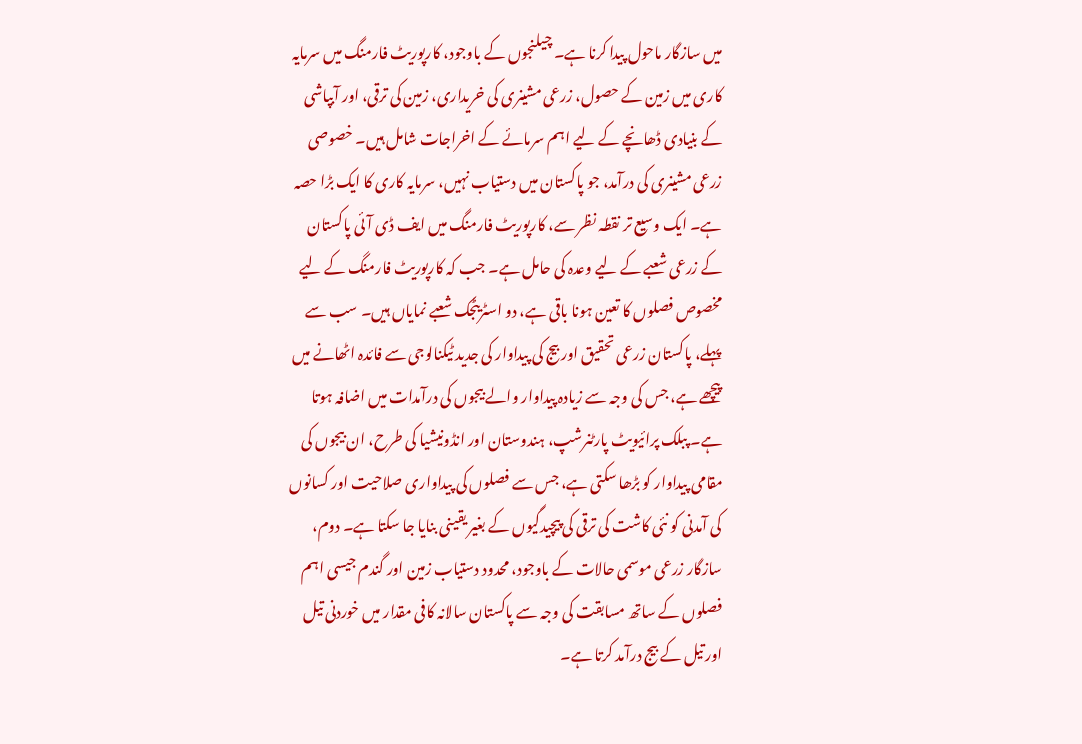میں سازگار ماحول پیدا کرنا ہے۔ چیلنجوں کے باوجود، کارپوریٹ فارمنگ میں سرمایہ کاری میں زمین کے حصول، زرعی مشینری کی خریداری، زمین کی ترقی، اور آبپاشی کے بنیادی ڈھانچے کے لیے اہم سرمائے کے اخراجات شامل ہیں۔ خصوصی زرعی مشینری کی درآمد، جو پاکستان میں دستیاب نہیں، سرمایہ کاری کا ایک بڑا حصہ ہے۔ ایک وسیع تر نقطہ نظر سے، کارپوریٹ فارمنگ میں ایف ڈی آئی پاکستان کے زرعی شعبے کے لیے وعدہ کی حامل ہے۔ جب کہ کارپوریٹ فارمنگ کے لیے مخصوص فصلوں کا تعین ہونا باقی ہے، دو اسٹریٹجک شعبے نمایاں ہیں۔ سب سے پہلے، پاکستان زرعی تحقیق اور بیج کی پیداوار کی جدید ٹیکنالوجی سے فائدہ اٹھانے میں پیچھے ہے، جس کی وجہ سے زیادہ پیداوار والے بیجوں کی درآمدات میں اضافہ ہوتا ہے۔ پبلک پرائیویٹ پارٹنرشپ، ہندوستان اور انڈونیشیا کی طرح، ان بیجوں کی مقامی پیداوار کو بڑھا سکتی ہے، جس سے فصلوں کی پیداواری صلاحیت اور کسانوں کی آمدنی کو نئی کاشت کی ترقی کی پیچیدگیوں کے بغیر یقینی بنایا جا سکتا ہے۔ دوم، سازگار زرعی موسمی حالات کے باوجود، محدود دستیاب زمین اور گندم جیسی اہم فصلوں کے ساتھ مسابقت کی وجہ سے پاکستان سالانہ کافی مقدار میں خوردنی تیل اور تیل کے بیج درآمد کرتا ہے۔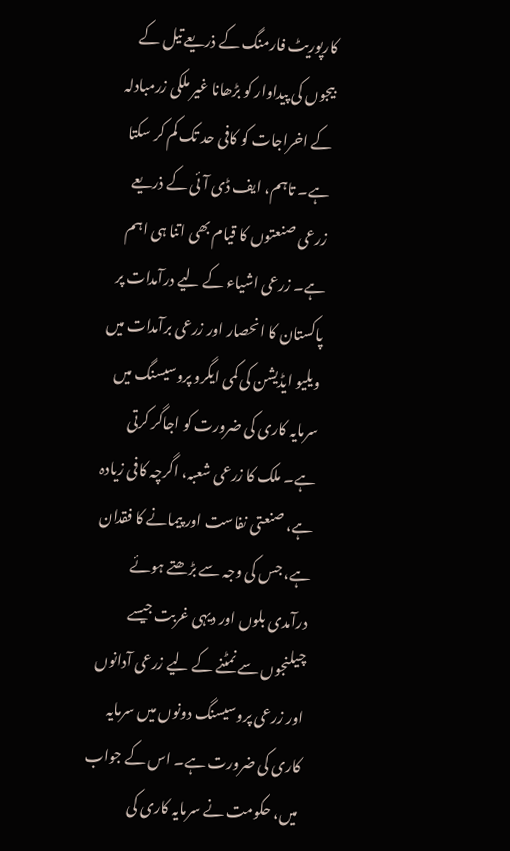کارپوریٹ فارمنگ کے ذریعے تیل کے بیجوں کی پیداوار کو بڑھانا غیر ملکی زرمبادلہ کے اخراجات کو کافی حد تک کم کر سکتا ہے۔ تاہم، ایف ڈی آئی کے ذریعے زرعی صنعتوں کا قیام بھی اتنا ہی اہم ہے۔ زرعی اشیاء کے لیے درآمدات پر پاکستان کا انحصار اور زرعی برآمدات میں ویلیو ایڈیشن کی کمی ایگرو پروسیسنگ میں سرمایہ کاری کی ضرورت کو اجاگر کرتی ہے۔ ملک کا زرعی شعبہ، اگرچہ کافی زیادہ ہے، صنعتی نفاست اور پیمانے کا فقدان ہے، جس کی وجہ سے بڑھتے ہوئے درآمدی بلوں اور دیہی غربت جیسے چیلنجوں سے نمٹنے کے لیے زرعی آدانوں اور زرعی پروسیسنگ دونوں میں سرمایہ کاری کی ضرورت ہے۔ اس کے جواب میں، حکومت نے سرمایہ کاری کی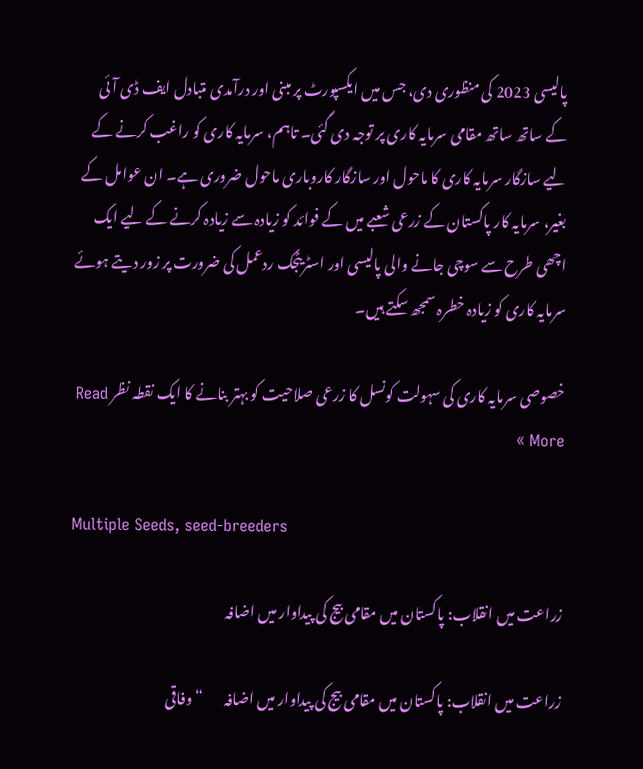پالیسی 2023 کی منظوری دی، جس میں ایکسپورٹ پر مبنی اور درآمدی متبادل ایف ڈی آئی کے ساتھ ساتھ مقامی سرمایہ کاری پر توجہ دی گئی۔ تاہم، سرمایہ کاری کو راغب کرنے کے لیے سازگار سرمایہ کاری کا ماحول اور سازگار کاروباری ماحول ضروری ہے۔ ان عوامل کے بغیر، سرمایہ کار پاکستان کے زرعی شعبے میں کے فوائد کو زیادہ سے زیادہ کرنے کے لیے ایک اچھی طرح سے سوچی جانے والی پالیسی اور اسٹریٹجک ردعمل کی ضرورت پر زور دیتے ہوئے سرمایہ کاری کو زیادہ خطرہ سمجھ سکتے ہیں۔

خصوصی سرمایہ کاری کی سہولت کونسل کا زرعی صلاحیت کو بہتر بنانے کا ایک نقطہ نظر Read More »

Multiple Seeds, seed-breeders

زراعت میں انقلاب: پاکستان میں مقامی بیج کی پیداوار میں اضافہ

زراعت میں انقلاب: پاکستان میں مقامی بیج کی پیداوار میں اضافہ       “وفاقی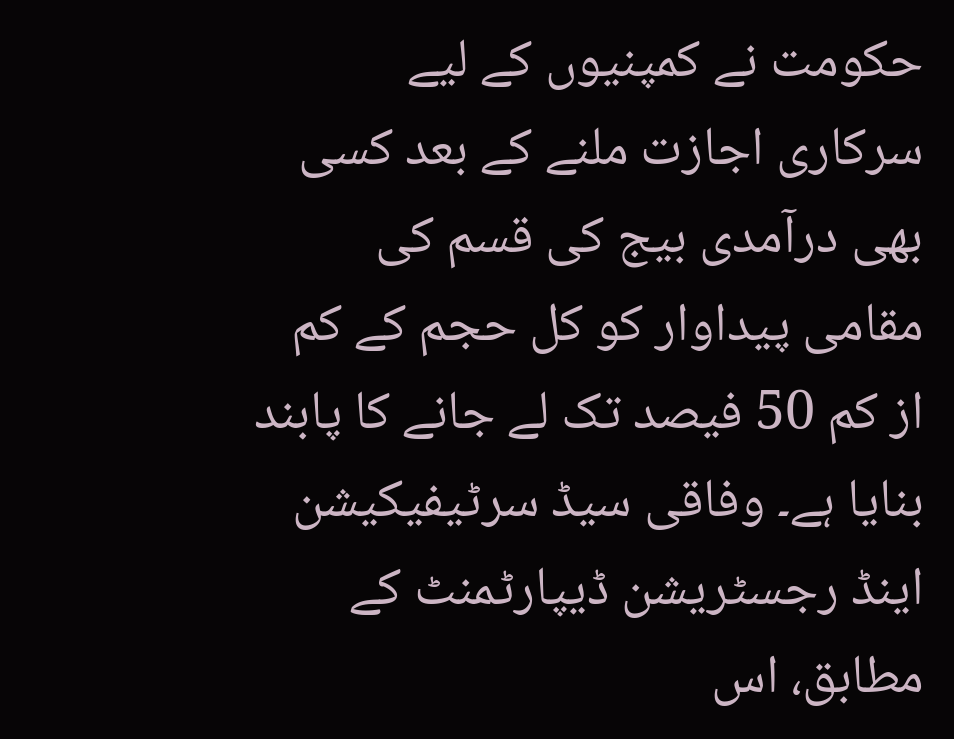حکومت نے کمپنیوں کے لیے سرکاری اجازت ملنے کے بعد کسی بھی درآمدی بیج کی قسم کی مقامی پیداوار کو کل حجم کے کم از کم 50 فیصد تک لے جانے کا پابند بنایا ہے۔ وفاقی سیڈ سرٹیفیکیشن اینڈ رجسٹریشن ڈیپارٹمنٹ کے مطابق، اس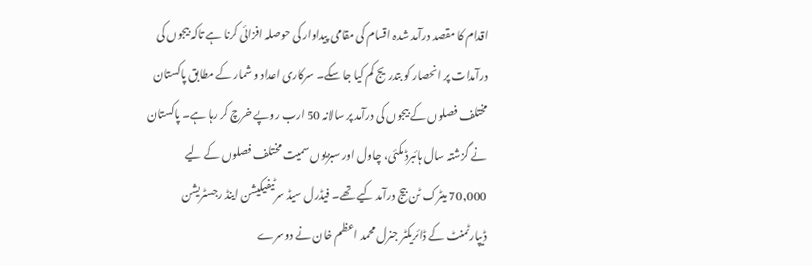اقدام کا مقصد درآمد شدہ اقسام کی مقامی پیداوار کی حوصلہ افزائی کرنا ہے تاکہ بیجوں کی درآمدات پر انحصار کو بتدریج کم کیا جا سکے۔ سرکاری اعداد و شمار کے مطابق پاکستان مختلف فصلوں کے بیجوں کی درآمد پر سالانہ 50 ارب روپے خرچ کر رہا ہے۔ پاکستان نے گزشتہ سال ہائبرڈ مکئی، چاول اور سبزیوں سمیت مختلف فصلوں کے لیے 70,000 میٹرک ٹن بیج درآمد کیے تھے۔ فیڈرل سیڈ سرٹیفیکیشن اینڈ رجسٹریشن ڈیپارٹمنٹ کے ڈائریکٹر جنرل محمد اعظم خان نے دوسرے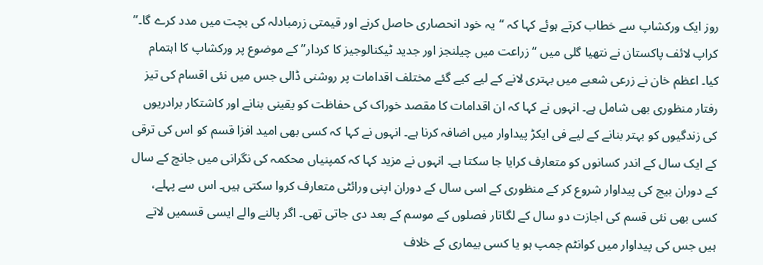روز ایک ورکشاپ سے خطاب کرتے ہوئے کہا کہ “یہ خود انحصاری حاصل کرنے اور قیمتی زرمبادلہ کی بچت میں مدد کرے گا۔” کراپ لائف پاکستان نے نتھیا گلی میں “زراعت میں چیلنجز اور جدید ٹیکنالوجیز کا کردار” کے موضوع پر ورکشاپ کا اہتمام کیا۔ اعظم خان نے زرعی شعبے میں بہتری لانے کے لیے کیے گئے مختلف اقدامات پر روشنی ڈالی جس میں نئی اقسام کی تیز رفتار منظوری بھی شامل ہے۔ انہوں نے کہا کہ ان اقدامات کا مقصد خوراک کی حفاظت کو یقینی بنانے اور کاشتکار برادریوں کی زندگیوں کو بہتر بنانے کے لیے فی ایکڑ پیداوار میں اضافہ کرنا ہے۔ انہوں نے کہا کہ کسی بھی امید افزا قسم کو اس کی ترقی کے ایک سال کے اندر کسانوں کو متعارف کرایا جا سکتا ہے۔ انہوں نے مزید کہا کہ کمپنیاں محکمہ کی نگرانی میں جانچ کے سال کے دوران بیج کی پیداوار شروع کر کے منظوری کے اسی سال کے دوران اپنی ورائٹی متعارف کروا سکتی ہیں۔ اس سے پہلے، کسی بھی نئی قسم کی اجازت دو سال کے لگاتار فصلوں کے موسم کے بعد دی جاتی تھی۔ اگر پالنے والے ایسی قسمیں لاتے ہیں جس کی پیداوار میں کوانٹم جمپ ہو یا کسی بیماری کے خلاف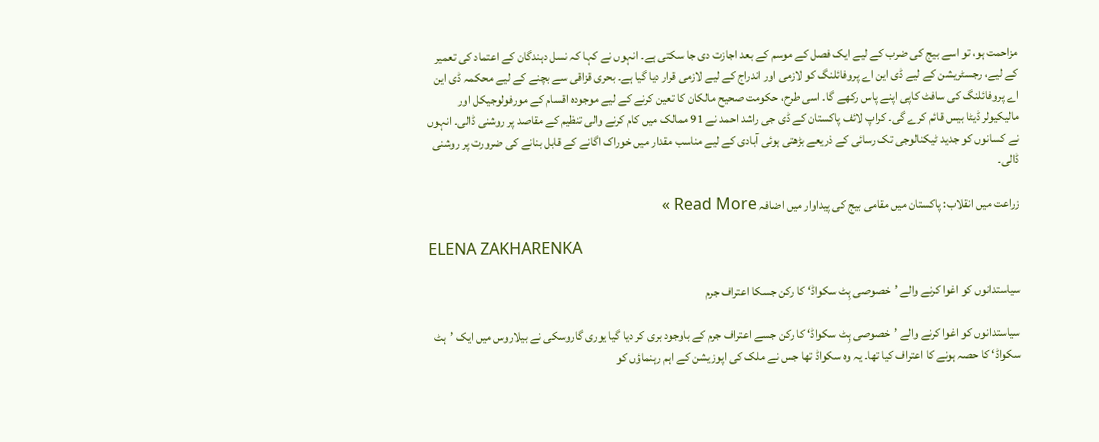مزاحمت ہو، تو اسے بیج کی ضرب کے لیے ایک فصل کے موسم کے بعد اجازت دی جا سکتی ہے۔ انہوں نے کہا کہ نسل دہندگان کے اعتماد کی تعمیر کے لیے، رجسٹریشن کے لیے ڈی این اے پروفائلنگ کو لازمی اور اندراج کے لیے لازمی قرار دیا گیا ہے۔ بحری قزاقی سے بچنے کے لیے محکمہ ڈی این اے پروفائلنگ کی سافٹ کاپی اپنے پاس رکھے گا۔ اسی طرح، حکومت صحیح مالکان کا تعین کرنے کے لیے موجودہ اقسام کے مورفولوجیکل اور مالیکیولر ڈیٹا بیس قائم کرے گی۔ کراپ لائف پاکستان کے ڈی جی راشد احمد نے 91 ممالک میں کام کرنے والی تنظیم کے مقاصد پر روشنی ڈالی۔ انہوں نے کسانوں کو جدید ٹیکنالوجی تک رسائی کے ذریعے بڑھتی ہوئی آبادی کے لیے مناسب مقدار میں خوراک اگانے کے قابل بنانے کی ضرورت پر روشنی ڈالی۔

زراعت میں انقلاب: پاکستان میں مقامی بیج کی پیداوار میں اضافہ Read More »

ELENA ZAKHARENKA

سیاستدانوں کو اغوا کرنے والے ’خصوصی ہِٹ سکواڈ‘ کا رکن جسکا اعتراف جرم

سیاستدانوں کو اغوا کرنے والے ’خصوصی ہِٹ سکواڈ‘ کا رکن جسے اعتراف جرم کے باوجود بری کر دیا گیا یوری گاروسکی نے بیلاروس میں ایک ’ہٹ سکواڈ‘ کا حصہ ہونے کا اعتراف کیا تھا۔ یہ وہ سکواڈ تھا جس نے ملک کی اپوزیشن کے اہم رہنماؤں کو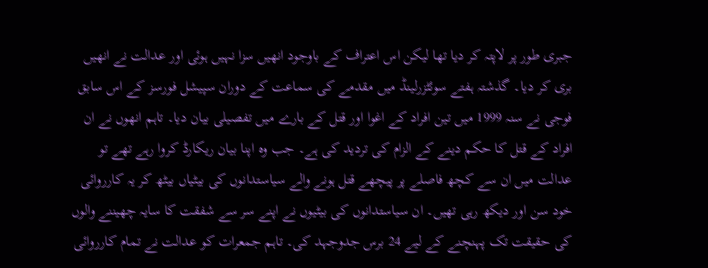جبری طور پر لاپتہ کر دیا تھا لیکن اس اعتراف کے باوجود انھیں سزا نہیں ہوئی اور عدالت نے انھیں بری کر دیا۔ گذشتہ ہفتے سوئٹزرلینڈ میں مقدمے کی سماعت کے دوران سپیشل فورسز کے اس سابق فوجی نے سنہ 1999 میں تین افراد کے اغوا اور قتل کے بارے میں تفصیلی بیان دیا۔ تاہم انھوں نے ان افراد کے قتل کا حکم دینے کے الزام کی تردید کی ہے۔ جب وہ اپنا بیان ریکارڈ کروا رہے تھے تو عدالت میں ان سے کچھ فاصلے پر پیچھے قتل ہونے والے سیاستدانوں کی بیٹیاں بیٹھ کر یہ کارروائی خود سن اور دیکھ رہی تھیں۔ ان سیاستدانوں کی بیٹیوں نے اپنے سر سے شفقت کا سایہ چھیننے والوں کی حقیقت تک پہنچنے کے لیے 24 برس جدوجہد کی۔ تاہم جمعرات کو عدالت نے تمام کارروائی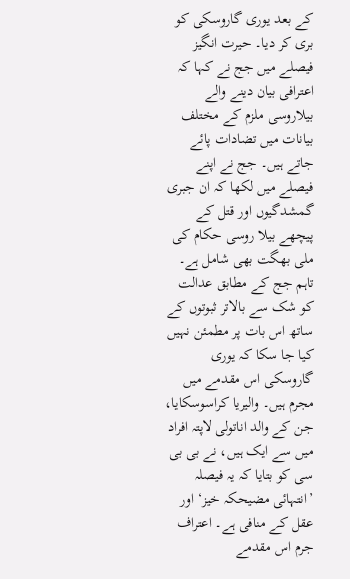کے بعد یوری گاروسکی کو بری کر دیا۔ حیرت انگیز فیصلے میں جج نے کہا کہ اعترافی بیان دینے والے بیلاروسی ملزم کے مختلف بیانات میں تضادات پائے جاتے ہیں۔ جج نے اپنے فیصلے میں لکھا کہ ان جبری گمشدگیوں اور قتل کے پیچھے بیلا روسی حکام کی ملی بھگت بھی شامل ہے۔ تاہم جج کے مطابق عدالت کو شک سے بالاتر ثبوتوں کے ساتھ اس بات پر مطمئن نہیں کیا جا سکا کہ یوری گاروسکی اس مقدمے میں مجرم ہیں۔ والیریا کراسوسکایا، جن کے والد اناتولی لاپتہ افراد میں سے ایک ہیں، نے بی بی سی کو بتایا کہ یہ فیصلہ ’انتہائی مضیحکہ خیز‘ اور عقل کے منافی ہے۔ اعتراف جرم اس مقدمے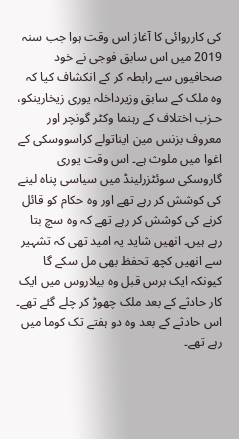کی کارروائی کا آغاز اس وقت ہوا جب سنہ 2019 میں اس سابق فوجی نے خود صحافیوں سے رابطہ کر کے انکشاف کیا کہ وہ ملک کے سابق وزیرداخلہ یوری زیخارینکو، حـزب اختلاف کے رہنما وکٹر گونچر اور معروف بزنس مین ایناتولے کراسووسکی کے اغوا میں ملوث ہے۔ اس وقت یوری گاروسکی سوئٹزرلینڈ میں سیاسی پناہ لینے کی کوشش کر رہے تھے اور وہ حکام کو قائل کرنے کی کوشش کر رہے تھے کہ وہ سچ بتا رہے ہیں۔ انھیں شاید یہ امید تھی کہ تشہیر سے انھیں کچھ تحفظ بھی مل سکے گا کیونکہ ایک برس قبل وہ بیلاروس میں ایک کار حادثے کے بعد ملک چھوڑ کر چلے گئے تھے۔ اس حادثے کے بعد وہ دو ہفتے تک کوما میں رہے تھے۔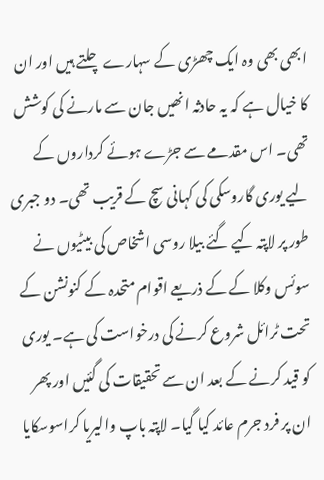ابھی بھی وہ ایک چھڑی کے سہارے چلتے ہیں اور ان کا خیال ہے کہ یہ حادثہ انھیں جان سے مارنے کی کوشش تھی۔ اس مقدمے سے جڑے ہوئے کرداروں کے لیے یوری گاروسکی کی کہانی سچ کے قریب تھی۔ دو جبری طور پر لاپتہ کیے گئے بیلا روسی اشخاص کی بیٹیوں نے سوئس وکلا کے کے ذریعے اقوام متحدہ کے کنونشن کے تحت ٹرائل شروع کرنے کی درخواست کی ہے۔ یوری کو قید کرنے کے بعد ان سے تحقیقات کی گئیں اور پھر ان پر فرد جرم عائد کیا گیا۔ لاپتہ باپ والیریا کراسوسکایا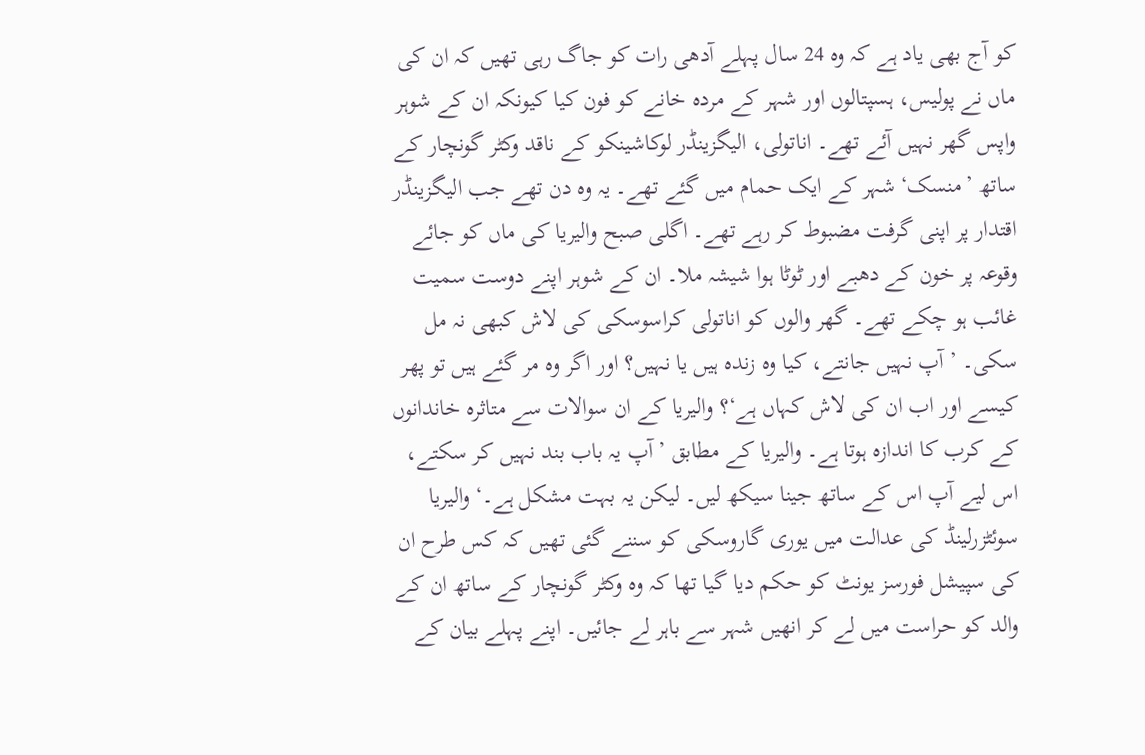کو آج بھی یاد ہے کہ وہ 24 سال پہلے آدھی رات کو جاگ رہی تھیں کہ ان کی ماں نے پولیس، ہسپتالوں اور شہر کے مردہ خانے کو فون کیا کیونکہ ان کے شوہر واپس گھر نہیں آئے تھے۔ اناتولی، الیگزینڈر لوکاشینکو کے ناقد وکٹر گونچار کے ساتھ ’منسک‘ شہر کے ایک حمام میں گئے تھے۔ یہ وہ دن تھے جب الیگزینڈر اقتدار پر اپنی گرفت مضبوط کر رہے تھے۔ اگلی صبح والیریا کی ماں کو جائے وقوعہ پر خون کے دھبے اور ٹوٹا ہوا شیشہ ملا۔ ان کے شوہر اپنے دوست سمیت غائب ہو چکے تھے۔ گھر والوں کو اناتولی کراسوسکی کی لاش کبھی نہ مل سکی۔ ’آپ نہیں جانتے، کیا وہ زندہ ہیں یا نہیں؟ اور اگر وہ مر گئے ہیں تو پھر کیسے اور اب ان کی لاش کہاں ہے‘؟ والیریا کے ان سوالات سے متاثرہ خاندانوں کے کرب کا اندازہ ہوتا ہے۔ والیریا کے مطابق ’آپ یہ باب بند نہیں کر سکتے، اس لیے آپ اس کے ساتھ جینا سیکھ لیں۔ لیکن یہ بہت مشکل ہے۔‘ والیریا سوئٹزرلینڈ کی عدالت میں یوری گاروسکی کو سننے گئی تھیں کہ کس طرح ان کی سپیشل فورسز یونٹ کو حکم دیا گیا تھا کہ وہ وکٹر گونچار کے ساتھ ان کے والد کو حراست میں لے کر انھیں شہر سے باہر لے جائیں۔ اپنے پہلے بیان کے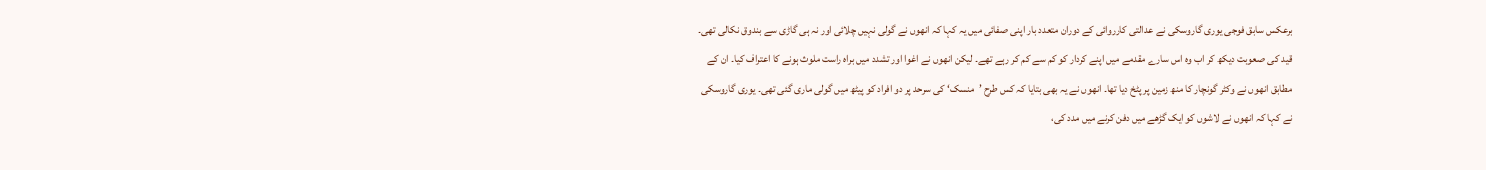برعکس سابق فوجی یوری گاروسکی نے عدالتی کارروائی کے دوران متعدد بار اپنی صفائی میں یہ کہا کہ انھوں نے گولی نہیں چلائی اور نہ ہی گاڑی سے بندوق نکالی تھی۔ قید کی صعوبت دیکھ کر اب وہ اس سارے مقدمے میں اپنے کردار کو کم سے کم کر رہے تھے۔ لیکن انھوں نے اغوا اور تشدد میں براہ راست ملوث ہونے کا اعتراف کیا۔ ان کے مطابق انھوں نے وکٹر گونچار کا منھ زمین پر پٹخ دیا تھا۔ انھوں نے یہ بھی بتایا کہ کس طرح ’منسک‘ کی سرحد پر دو افراد کو پیٹھ میں گولی ماری گئی تھی۔ یوری گاروسکی نے کہا کہ انھوں نے لاشوں کو ایک گڑھے میں دفن کرنے میں مدد کی،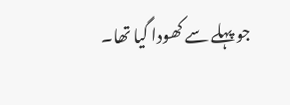جو پہلے سے کھودا گیا تھا۔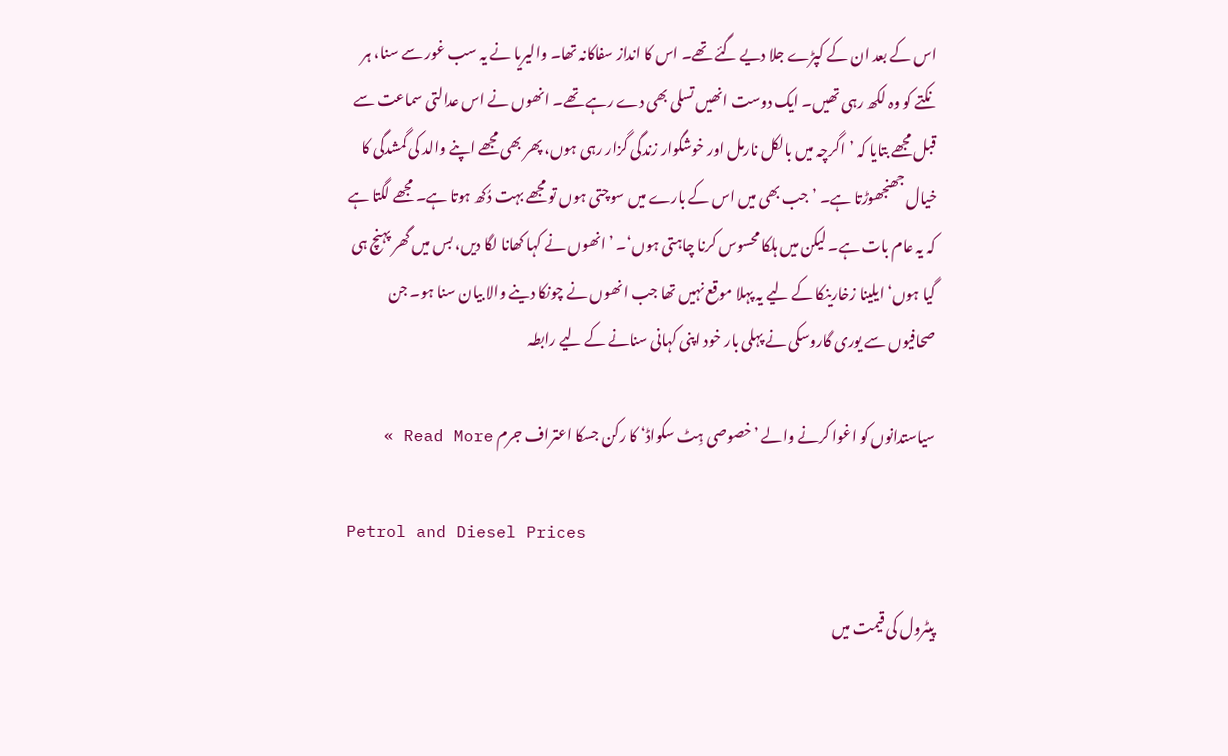اس کے بعد ان کے کپڑے جلا دیے گئے تھے۔ اس کا انداز سفاکانہ تھا۔ والیریا نے یہ سب غور سے سنا، ہر نکتے کو وہ لکھ رہی تھیں۔ ایک دوست انھیں تسلی بھی دے رہے تھے۔ انھوں نے اس عدالتی سماعت سے قبل مجھے بتایا کہ ’اگرچہ میں بالکل نارمل اور خوشگوار زندگی گزار رہی ہوں، پھر بھی مجھے اپنے والد کی گمشدگی کا خیال جھنجھوڑتا ہے۔ ’جب بھی میں اس کے بارے میں سوچتی ہوں تو مجھے بہت دُکھ ہوتا ہے۔ مجھے لگتا ہے کہ یہ عام بات ہے۔ لیکن میں ہلکا محسوس کرنا چاہتی ہوں‘۔ ’انھوں نے کہا کھانا لگا دیں، بس میں گھر پہنچ ہی گیا ہوں‘ ایلینا زخارینکا کے لیے یہ پہلا موقع نہیں تھا جب انھوں نے چونکا دینے والا بیان سنا ہو۔ جن صحافیوں سے یوری گاروسکی نے پہلی بار خود اپنی کہانی سنانے کے لیے رابطہ

سیاستدانوں کو اغوا کرنے والے ’خصوصی ہِٹ سکواڈ‘ کا رکن جسکا اعتراف جرم Read More »

Petrol and Diesel Prices

پیٹرول کی قیمت میں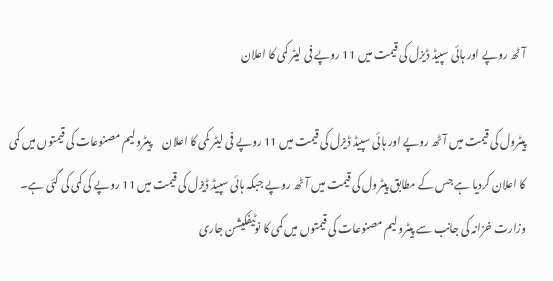آٹھ روپے اور ہائی سپیڈ ڈیزل کی قیمت میں 11 روپے فی لیٹر کمی کا اعلان

پیٹرول کی قیمت میں آٹھ روپے اور ہائی سپیڈ ڈیزل کی قیمت میں 11 روپے فی لیٹر کمی کا اعلان     پیٹرولیم مصنوعات کی قیمتوں میں کمی کا اعلان کردیا ہے جس کے مطابق پیٹرول کی قیمت میں آٹھ روپے جبکہ ہائی سپیڈ ڈیزل کی قیمت میں 11 روپے کی کمی کی گئی ہے۔ وزارت خزانہ کی جانب سے پیٹرولیم مصنوعات کی قیمتوں میں کمی کا نوٹیفکیشن جاری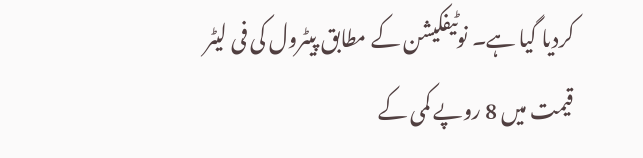کردیا گیا ہے۔ نوٹیفکیشن کے مطابق پیٹرول کی فی لیٹر قیمت میں 8 روپے کمی کے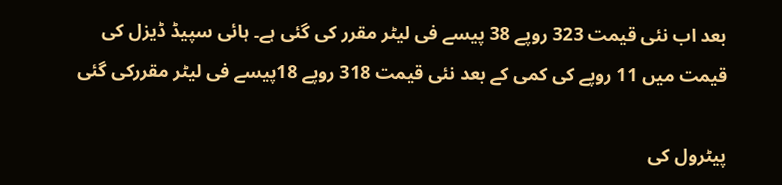بعد اب نئی قیمت 323 روپے 38 پیسے فی لیٹر مقرر کی گئی ہے۔ ہائی سپیڈ ڈیزل کی قیمت میں 11 روپے کی کمی کے بعد نئی قیمت 318 روپے 18پیسے فی لیٹر مقررکی گئی

پیٹرول کی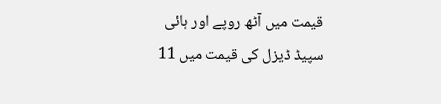قیمت میں آٹھ روپے اور ہائی سپیڈ ڈیزل کی قیمت میں 11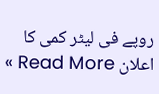روپے فی لیٹر کمی کا اعلان Read More »